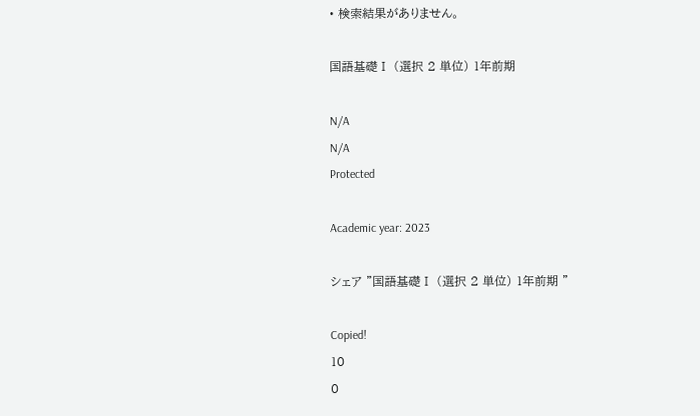• 検索結果がありません。

国語基礎Ⅰ (選択 2 単位) 1年前期

N/A
N/A
Protected

Academic year: 2023

シェア "国語基礎Ⅰ (選択 2 単位) 1年前期 "

Copied!
10
0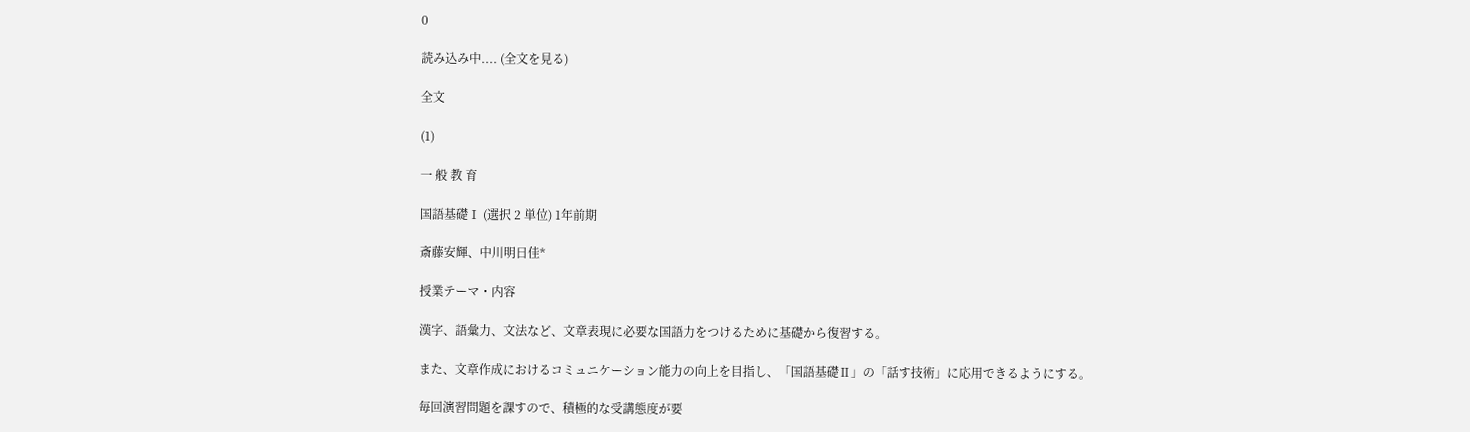0

読み込み中.... (全文を見る)

全文

(1)

一 般 教 育

国語基礎Ⅰ (選択 2 単位) 1年前期

斎藤安輝、中川明日佳*

授業テーマ・内容

漢字、語彙力、文法など、文章表現に必要な国語力をつけるために基礎から復習する。

また、文章作成におけるコミュニケーション能力の向上を目指し、「国語基礎Ⅱ」の「話す技術」に応用できるようにする。

毎回演習問題を課すので、積極的な受講態度が要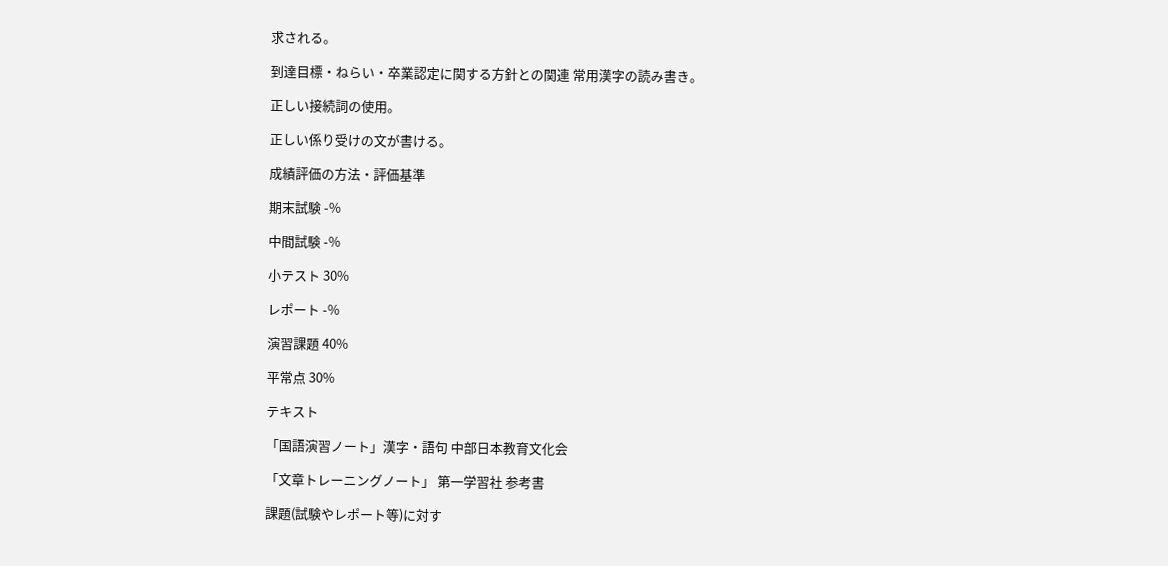求される。

到達目標・ねらい・卒業認定に関する方針との関連 常用漢字の読み書き。

正しい接続詞の使用。

正しい係り受けの文が書ける。

成績評価の方法・評価基準

期末試験 -%

中間試験 -%

小テスト 30%

レポート -%

演習課題 40%

平常点 30%

テキスト

「国語演習ノート」漢字・語句 中部日本教育文化会

「文章トレーニングノート」 第一学習社 参考書

課題(試験やレポート等)に対す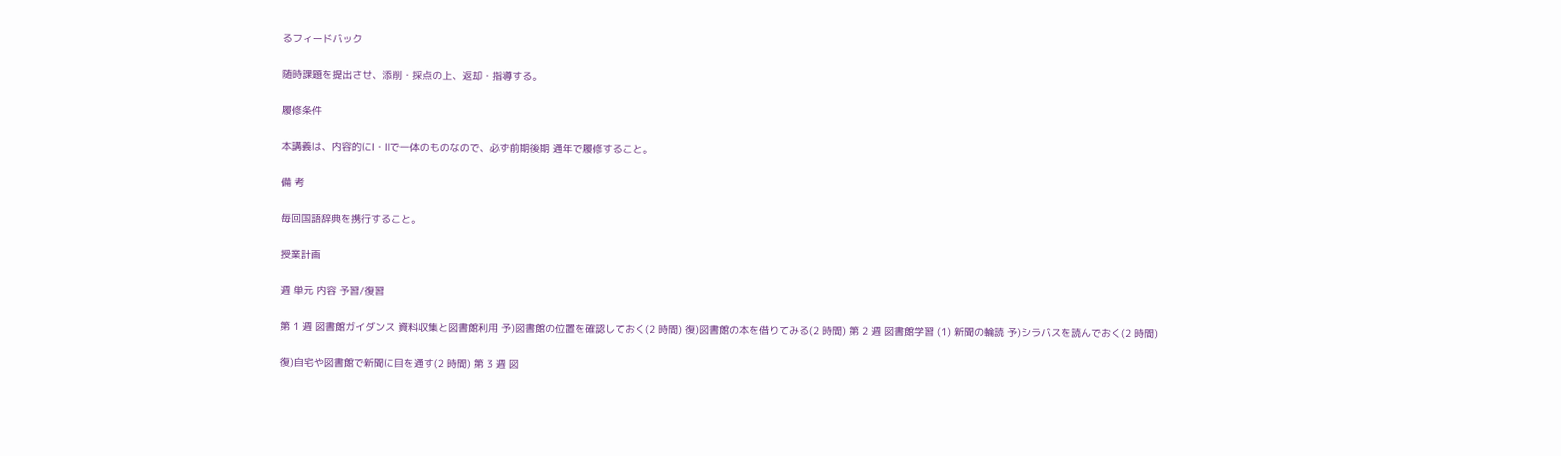るフィードバック

随時課題を提出させ、添削・採点の上、返却・指導する。

履修条件

本講義は、内容的にⅠ・Ⅱで一体のものなので、必ず前期後期 通年で履修すること。

備 考

毎回国語辞典を携行すること。

授業計画

週 単元 内容 予習/復習

第 1 週 図書館ガイダンス 資料収集と図書館利用 予)図書館の位置を確認しておく(2 時間) 復)図書館の本を借りてみる(2 時間) 第 2 週 図書館学習 (1) 新聞の輪読 予)シラバスを読んでおく(2 時間)

復)自宅や図書館で新聞に目を通す(2 時間) 第 3 週 図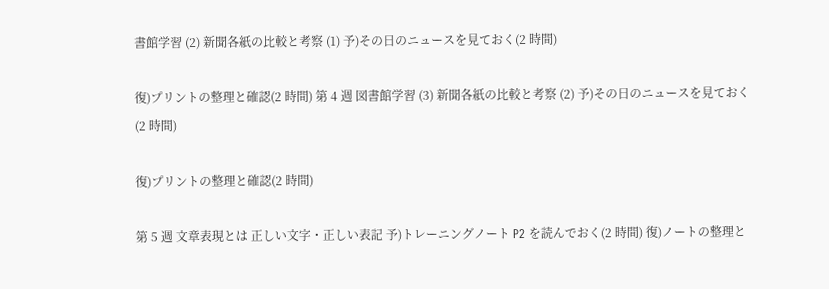書館学習 (2) 新聞各紙の比較と考察 (1) 予)その日のニュースを見ておく(2 時間)

復)プリントの整理と確認(2 時間) 第 4 週 図書館学習 (3) 新聞各紙の比較と考察 (2) 予)その日のニュースを見ておく(2 時間)

復)プリントの整理と確認(2 時間)

第 5 週 文章表現とは 正しい文字・正しい表記 予)トレーニングノート P2 を読んでおく(2 時間) 復)ノートの整理と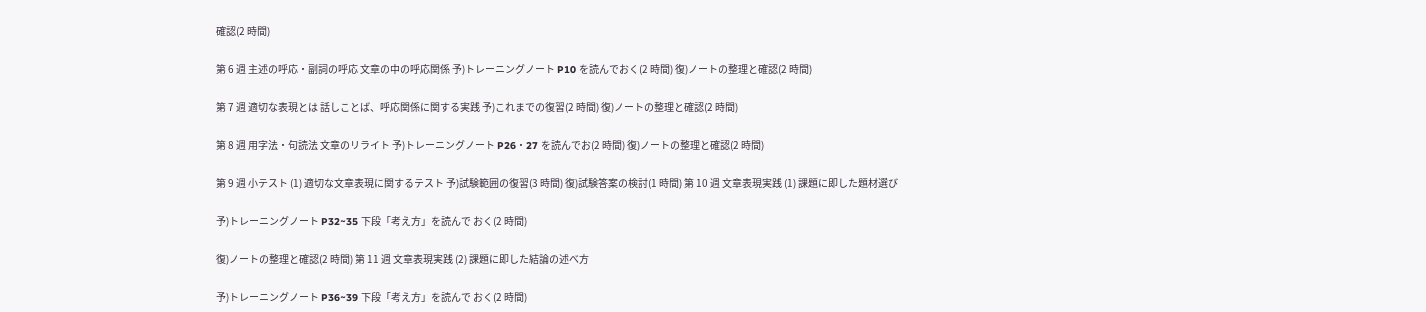確認(2 時間)

第 6 週 主述の呼応・副詞の呼応 文章の中の呼応関係 予)トレーニングノート P10 を読んでおく(2 時間) 復)ノートの整理と確認(2 時間)

第 7 週 適切な表現とは 話しことば、呼応関係に関する実践 予)これまでの復習(2 時間) 復)ノートの整理と確認(2 時間)

第 8 週 用字法・句読法 文章のリライト 予)トレーニングノート P26・27 を読んでお(2 時間) 復)ノートの整理と確認(2 時間)

第 9 週 小テスト (1) 適切な文章表現に関するテスト 予)試験範囲の復習(3 時間) 復)試験答案の検討(1 時間) 第 10 週 文章表現実践 (1) 課題に即した題材選び

予)トレーニングノート P32~35 下段「考え方」を読んで おく(2 時間)

復)ノートの整理と確認(2 時間) 第 11 週 文章表現実践 (2) 課題に即した結論の述べ方

予)トレーニングノート P36~39 下段「考え方」を読んで おく(2 時間)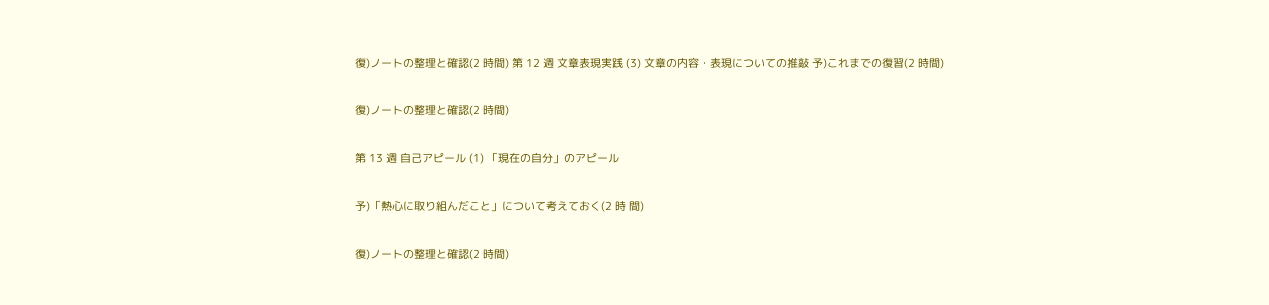復)ノートの整理と確認(2 時間) 第 12 週 文章表現実践 (3) 文章の内容・表現についての推敲 予)これまでの復習(2 時間)

復)ノートの整理と確認(2 時間)

第 13 週 自己アピール (1) 「現在の自分」のアピール

予)「熱心に取り組んだこと」について考えておく(2 時 間)

復)ノートの整理と確認(2 時間)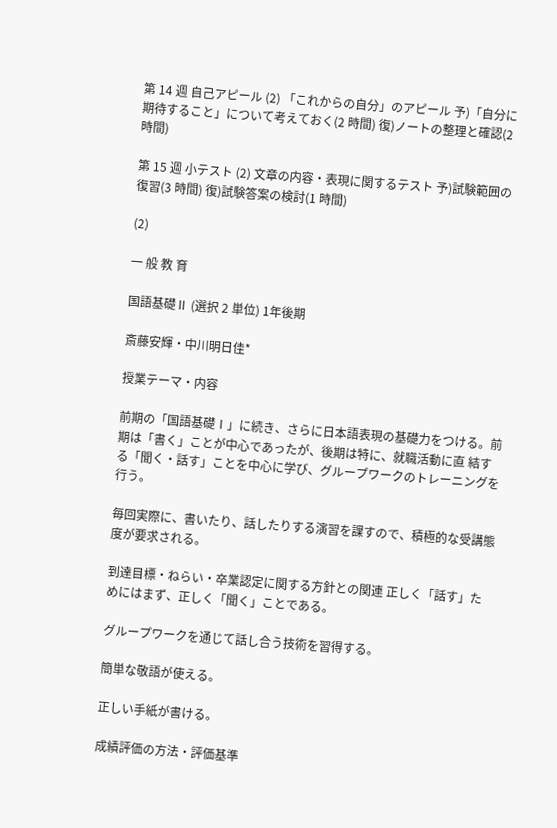第 14 週 自己アピール (2) 「これからの自分」のアピール 予)「自分に期待すること」について考えておく(2 時間) 復)ノートの整理と確認(2 時間)

第 15 週 小テスト (2) 文章の内容・表現に関するテスト 予)試験範囲の復習(3 時間) 復)試験答案の検討(1 時間)

(2)

一 般 教 育

国語基礎Ⅱ (選択 2 単位) 1年後期

斎藤安輝・中川明日佳*

授業テーマ・内容

前期の「国語基礎Ⅰ」に続き、さらに日本語表現の基礎力をつける。前期は「書く」ことが中心であったが、後期は特に、就職活動に直 結する「聞く・話す」ことを中心に学び、グループワークのトレーニングを行う。

毎回実際に、書いたり、話したりする演習を課すので、積極的な受講態度が要求される。

到達目標・ねらい・卒業認定に関する方針との関連 正しく「話す」ためにはまず、正しく「聞く」ことである。

グループワークを通じて話し合う技術を習得する。

簡単な敬語が使える。

正しい手紙が書ける。

成績評価の方法・評価基準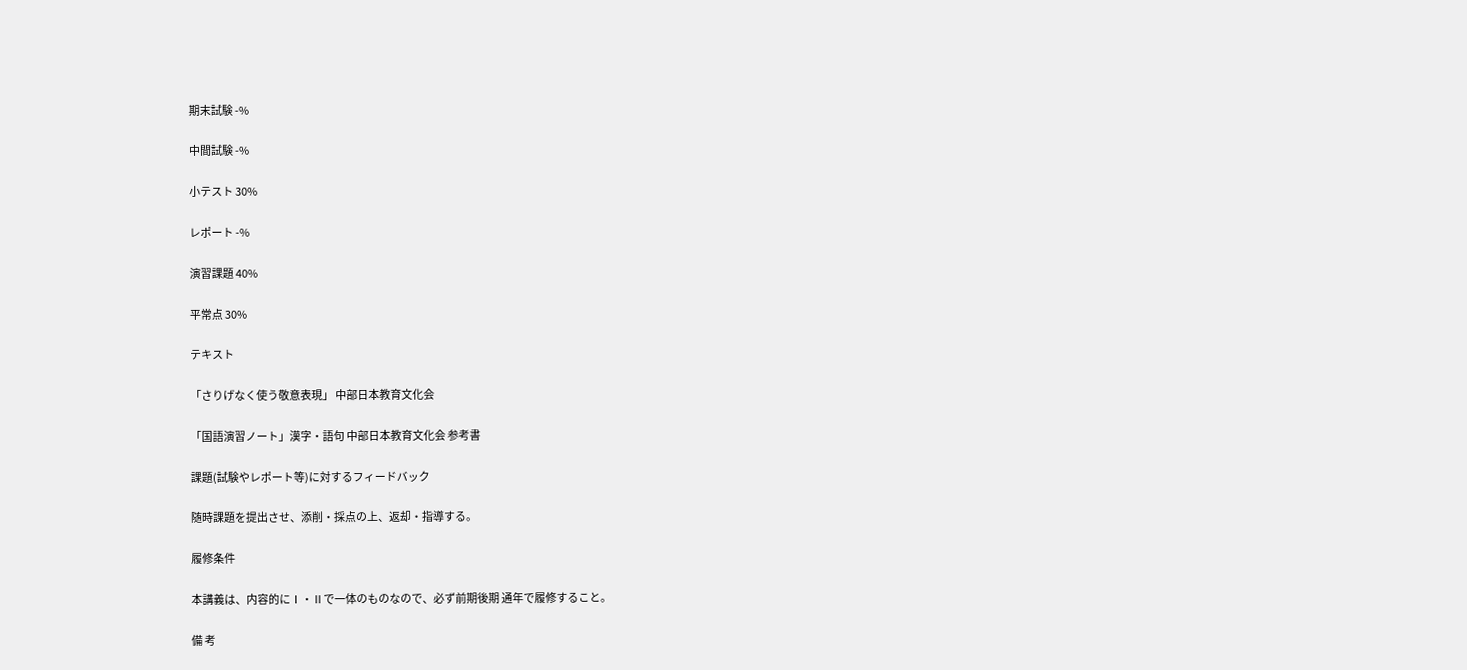期末試験 -%

中間試験 -%

小テスト 30%

レポート -%

演習課題 40%

平常点 30%

テキスト

「さりげなく使う敬意表現」 中部日本教育文化会

「国語演習ノート」漢字・語句 中部日本教育文化会 参考書

課題(試験やレポート等)に対するフィードバック

随時課題を提出させ、添削・採点の上、返却・指導する。

履修条件

本講義は、内容的にⅠ・Ⅱで一体のものなので、必ず前期後期 通年で履修すること。

備 考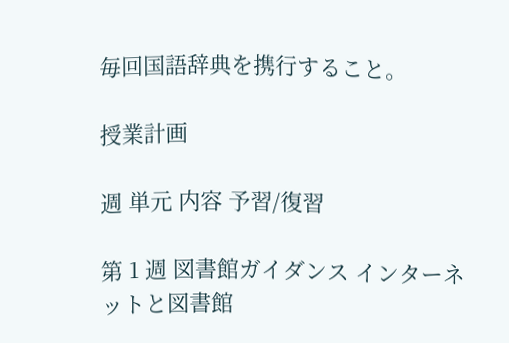毎回国語辞典を携行すること。

授業計画

週 単元 内容 予習/復習

第 1 週 図書館ガイダンス インターネットと図書館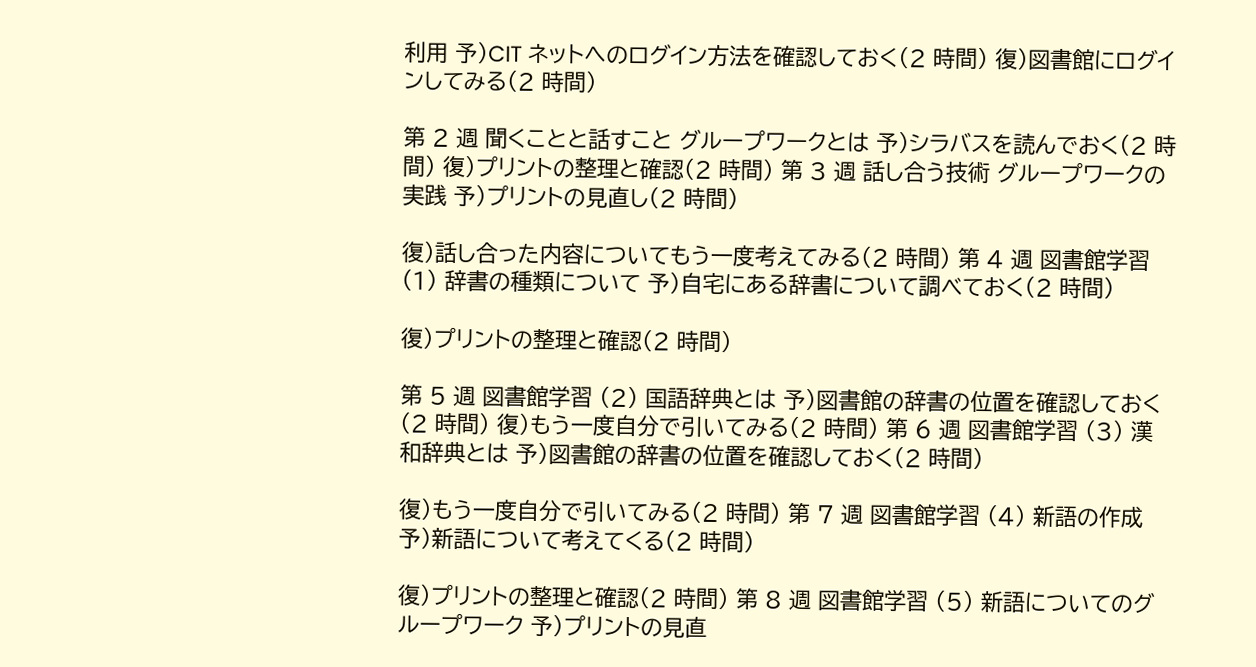利用 予)CIT ネットへのログイン方法を確認しておく(2 時間) 復)図書館にログインしてみる(2 時間)

第 2 週 聞くことと話すこと グループワークとは 予)シラバスを読んでおく(2 時間) 復)プリントの整理と確認(2 時間) 第 3 週 話し合う技術 グループワークの実践 予)プリントの見直し(2 時間)

復)話し合った内容についてもう一度考えてみる(2 時間) 第 4 週 図書館学習 (1) 辞書の種類について 予)自宅にある辞書について調べておく(2 時間)

復)プリントの整理と確認(2 時間)

第 5 週 図書館学習 (2) 国語辞典とは 予)図書館の辞書の位置を確認しておく(2 時間) 復)もう一度自分で引いてみる(2 時間) 第 6 週 図書館学習 (3) 漢和辞典とは 予)図書館の辞書の位置を確認しておく(2 時間)

復)もう一度自分で引いてみる(2 時間) 第 7 週 図書館学習 (4) 新語の作成 予)新語について考えてくる(2 時間)

復)プリントの整理と確認(2 時間) 第 8 週 図書館学習 (5) 新語についてのグループワーク 予)プリントの見直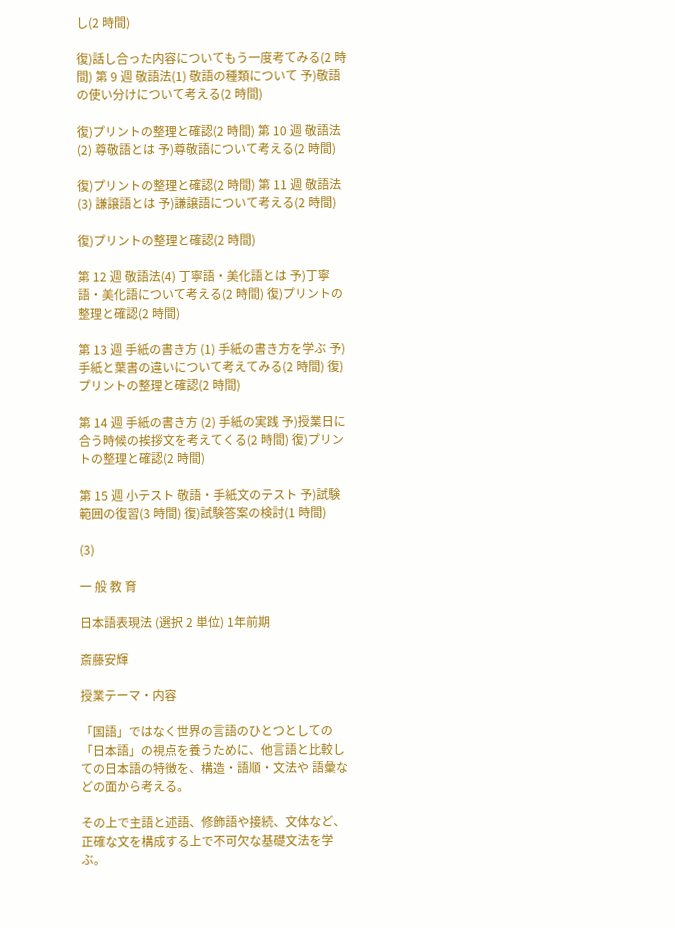し(2 時間)

復)話し合った内容についてもう一度考てみる(2 時間) 第 9 週 敬語法(1) 敬語の種類について 予)敬語の使い分けについて考える(2 時間)

復)プリントの整理と確認(2 時間) 第 10 週 敬語法(2) 尊敬語とは 予)尊敬語について考える(2 時間)

復)プリントの整理と確認(2 時間) 第 11 週 敬語法(3) 謙譲語とは 予)謙譲語について考える(2 時間)

復)プリントの整理と確認(2 時間)

第 12 週 敬語法(4) 丁寧語・美化語とは 予)丁寧語・美化語について考える(2 時間) 復)プリントの整理と確認(2 時間)

第 13 週 手紙の書き方 (1) 手紙の書き方を学ぶ 予)手紙と葉書の違いについて考えてみる(2 時間) 復)プリントの整理と確認(2 時間)

第 14 週 手紙の書き方 (2) 手紙の実践 予)授業日に合う時候の挨拶文を考えてくる(2 時間) 復)プリントの整理と確認(2 時間)

第 15 週 小テスト 敬語・手紙文のテスト 予)試験範囲の復習(3 時間) 復)試験答案の検討(1 時間)

(3)

一 般 教 育

日本語表現法 (選択 2 単位) 1年前期

斎藤安輝

授業テーマ・内容

「国語」ではなく世界の言語のひとつとしての「日本語」の視点を養うために、他言語と比較しての日本語の特徴を、構造・語順・文法や 語彙などの面から考える。

その上で主語と述語、修飾語や接続、文体など、正確な文を構成する上で不可欠な基礎文法を学ぶ。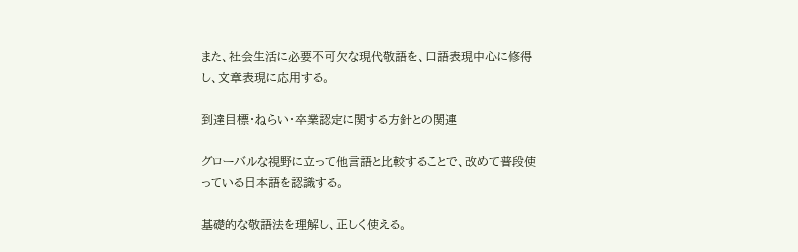また、社会生活に必要不可欠な現代敬語を、口語表現中心に修得し、文章表現に応用する。

到達目標・ねらい・卒業認定に関する方針との関連

グローバルな視野に立って他言語と比較することで、改めて普段使っている日本語を認識する。

基礎的な敬語法を理解し、正しく使える。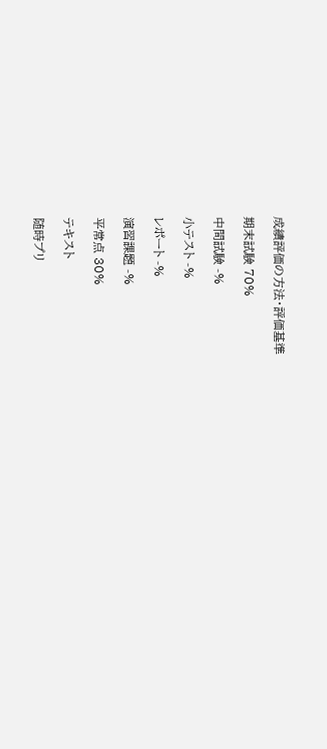成績評価の方法・評価基準

期末試験 70%

中間試験 -%

小テスト -%

レポート -%

演習課題 -%

平常点 30%

テキスト

随時プリ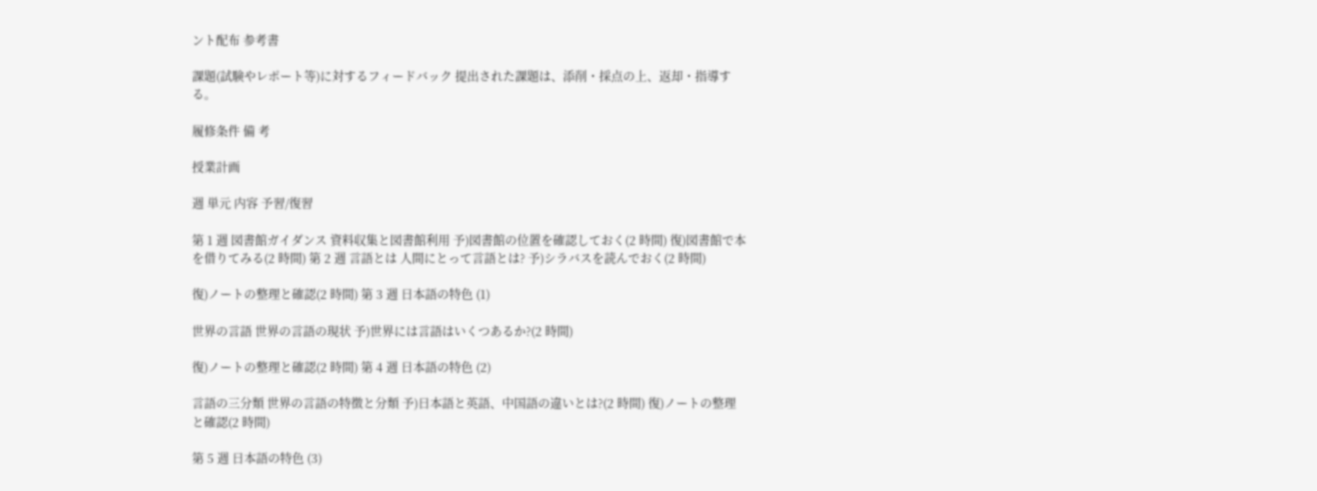ント配布 参考書

課題(試験やレポート等)に対するフィードバック 提出された課題は、添削・採点の上、返却・指導する。

履修条件 備 考

授業計画

週 単元 内容 予習/復習

第 1 週 図書館ガイダンス 資料収集と図書館利用 予)図書館の位置を確認しておく(2 時間) 復)図書館で本を借りてみる(2 時間) 第 2 週 言語とは 人間にとって言語とは? 予)シラバスを読んでおく(2 時間)

復)ノートの整理と確認(2 時間) 第 3 週 日本語の特色 (1)

世界の言語 世界の言語の現状 予)世界には言語はいくつあるか?(2 時間)

復)ノートの整理と確認(2 時間) 第 4 週 日本語の特色 (2)

言語の三分類 世界の言語の特徴と分類 予)日本語と英語、中国語の違いとは?(2 時間) 復)ノートの整理と確認(2 時間)

第 5 週 日本語の特色 (3)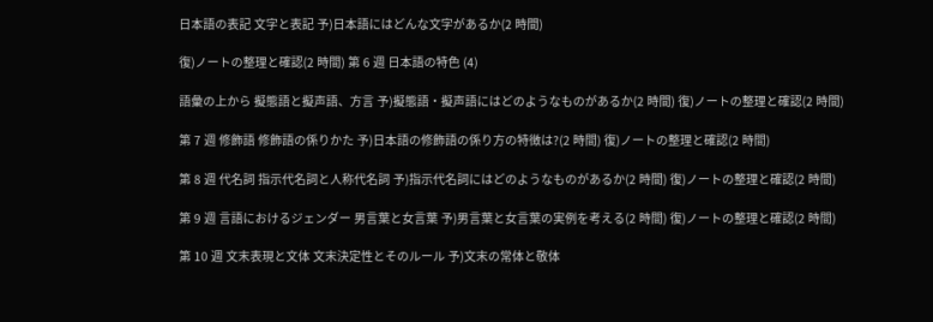日本語の表記 文字と表記 予)日本語にはどんな文字があるか(2 時間)

復)ノートの整理と確認(2 時間) 第 6 週 日本語の特色 (4)

語彙の上から 擬態語と擬声語、方言 予)擬態語・擬声語にはどのようなものがあるか(2 時間) 復)ノートの整理と確認(2 時間)

第 7 週 修飾語 修飾語の係りかた 予)日本語の修飾語の係り方の特徴は?(2 時間) 復)ノートの整理と確認(2 時間)

第 8 週 代名詞 指示代名詞と人称代名詞 予)指示代名詞にはどのようなものがあるか(2 時間) 復)ノートの整理と確認(2 時間)

第 9 週 言語におけるジェンダー 男言葉と女言葉 予)男言葉と女言葉の実例を考える(2 時間) 復)ノートの整理と確認(2 時間)

第 10 週 文末表現と文体 文末決定性とそのルール 予)文末の常体と敬体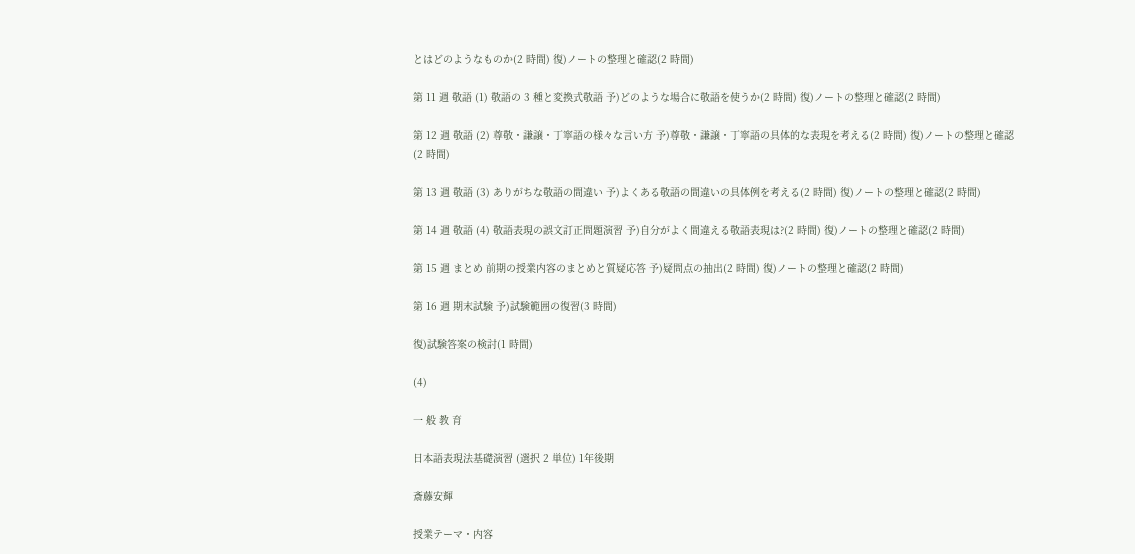とはどのようなものか(2 時間) 復)ノートの整理と確認(2 時間)

第 11 週 敬語 (1) 敬語の 3 種と変換式敬語 予)どのような場合に敬語を使うか(2 時間) 復)ノートの整理と確認(2 時間)

第 12 週 敬語 (2) 尊敬・謙譲・丁寧語の様々な言い方 予)尊敬・謙譲・丁寧語の具体的な表現を考える(2 時間) 復)ノートの整理と確認(2 時間)

第 13 週 敬語 (3) ありがちな敬語の間違い 予)よくある敬語の間違いの具体例を考える(2 時間) 復)ノートの整理と確認(2 時間)

第 14 週 敬語 (4) 敬語表現の誤文訂正問題演習 予)自分がよく間違える敬語表現は?(2 時間) 復)ノートの整理と確認(2 時間)

第 15 週 まとめ 前期の授業内容のまとめと質疑応答 予)疑問点の抽出(2 時間) 復)ノートの整理と確認(2 時間)

第 16 週 期末試験 予)試験範囲の復習(3 時間)

復)試験答案の検討(1 時間)

(4)

一 般 教 育

日本語表現法基礎演習 (選択 2 単位) 1年後期

斎藤安輝

授業テーマ・内容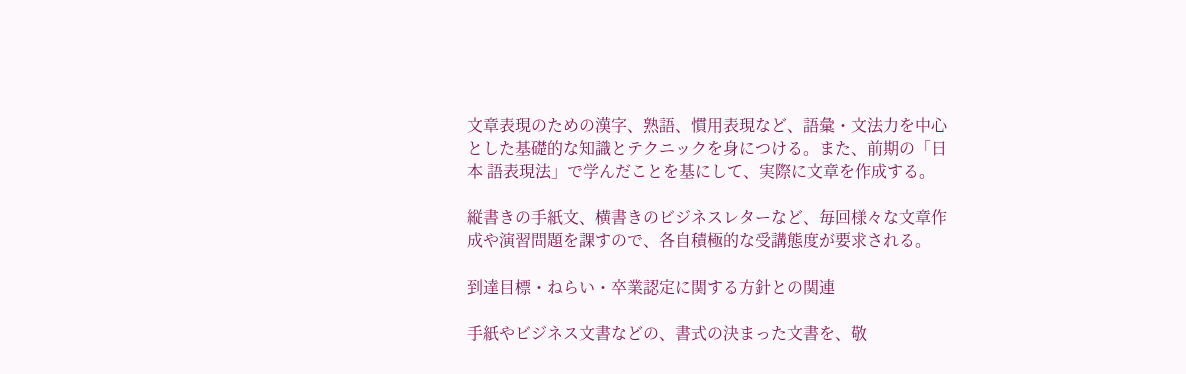文章表現のための漢字、熟語、慣用表現など、語彙・文法力を中心とした基礎的な知識とテクニックを身につける。また、前期の「日本 語表現法」で学んだことを基にして、実際に文章を作成する。

縦書きの手紙文、横書きのビジネスレターなど、毎回様々な文章作成や演習問題を課すので、各自積極的な受講態度が要求される。

到達目標・ねらい・卒業認定に関する方針との関連

手紙やビジネス文書などの、書式の決まった文書を、敬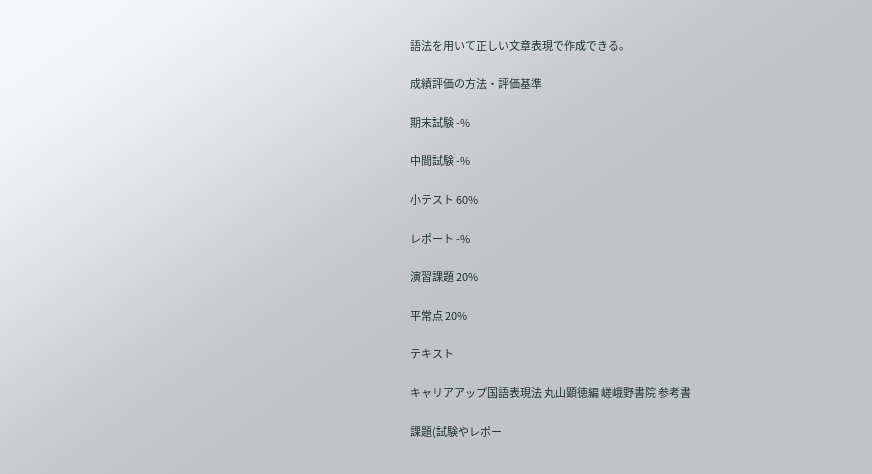語法を用いて正しい文章表現で作成できる。

成績評価の方法・評価基準

期末試験 -%

中間試験 -%

小テスト 60%

レポート -%

演習課題 20%

平常点 20%

テキスト

キャリアアップ国語表現法 丸山顕徳編 嵯峨野書院 参考書

課題(試験やレポー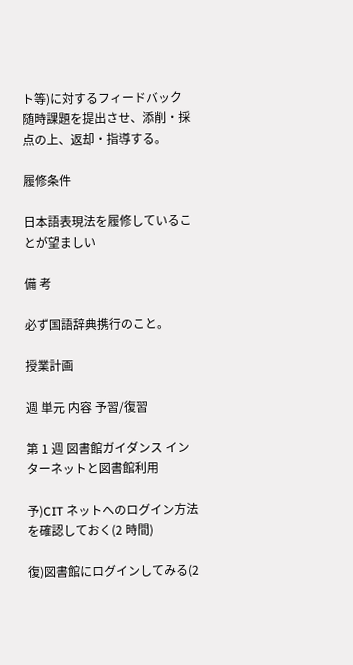ト等)に対するフィードバック 随時課題を提出させ、添削・採点の上、返却・指導する。

履修条件

日本語表現法を履修していることが望ましい

備 考

必ず国語辞典携行のこと。

授業計画

週 単元 内容 予習/復習

第 1 週 図書館ガイダンス インターネットと図書館利用

予)CIT ネットへのログイン方法を確認しておく(2 時間)

復)図書館にログインしてみる(2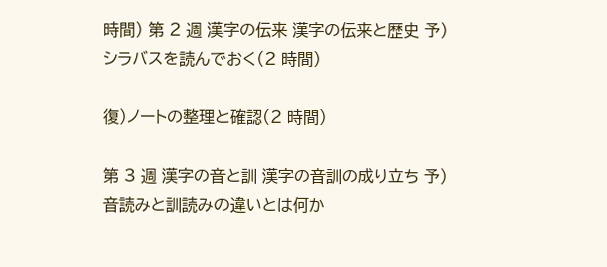時間) 第 2 週 漢字の伝来 漢字の伝来と歴史 予)シラバスを読んでおく(2 時間)

復)ノートの整理と確認(2 時間)

第 3 週 漢字の音と訓 漢字の音訓の成り立ち 予)音読みと訓読みの違いとは何か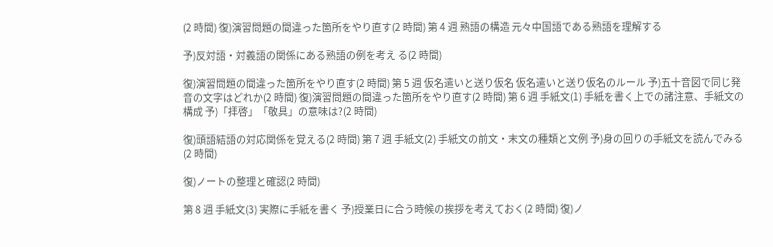(2 時間) 復)演習問題の間違った箇所をやり直す(2 時間) 第 4 週 熟語の構造 元々中国語である熟語を理解する

予)反対語・対義語の関係にある熟語の例を考え る(2 時間)

復)演習問題の間違った箇所をやり直す(2 時間) 第 5 週 仮名遣いと送り仮名 仮名遣いと送り仮名のルール 予)五十音図で同じ発音の文字はどれか(2 時間) 復)演習問題の間違った箇所をやり直す(2 時間) 第 6 週 手紙文(1) 手紙を書く上での諸注意、手紙文の構成 予)「拝啓」「敬具」の意味は?(2 時間)

復)頭語結語の対応関係を覚える(2 時間) 第 7 週 手紙文(2) 手紙文の前文・末文の種類と文例 予)身の回りの手紙文を読んでみる(2 時間)

復)ノートの整理と確認(2 時間)

第 8 週 手紙文(3) 実際に手紙を書く 予)授業日に合う時候の挨拶を考えておく(2 時間) 復)ノ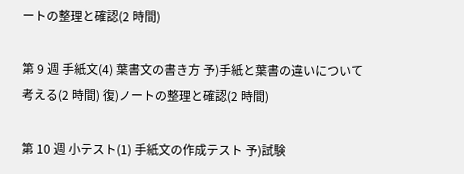ートの整理と確認(2 時間)

第 9 週 手紙文(4) 葉書文の書き方 予)手紙と葉書の違いについて考える(2 時間) 復)ノートの整理と確認(2 時間)

第 10 週 小テスト(1) 手紙文の作成テスト 予)試験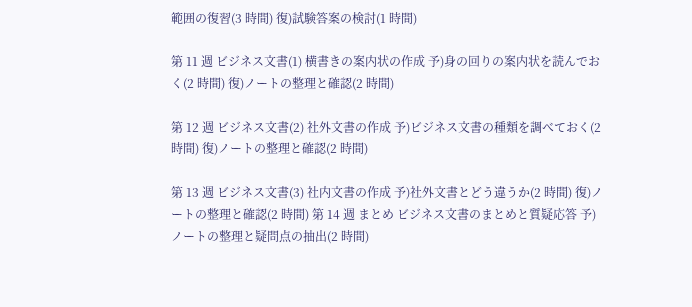範囲の復習(3 時間) 復)試験答案の検討(1 時間)

第 11 週 ビジネス文書(1) 横書きの案内状の作成 予)身の回りの案内状を読んでおく(2 時間) 復)ノートの整理と確認(2 時間)

第 12 週 ビジネス文書(2) 社外文書の作成 予)ビジネス文書の種類を調べておく(2 時間) 復)ノートの整理と確認(2 時間)

第 13 週 ビジネス文書(3) 社内文書の作成 予)社外文書とどう違うか(2 時間) 復)ノートの整理と確認(2 時間) 第 14 週 まとめ ビジネス文書のまとめと質疑応答 予)ノートの整理と疑問点の抽出(2 時間)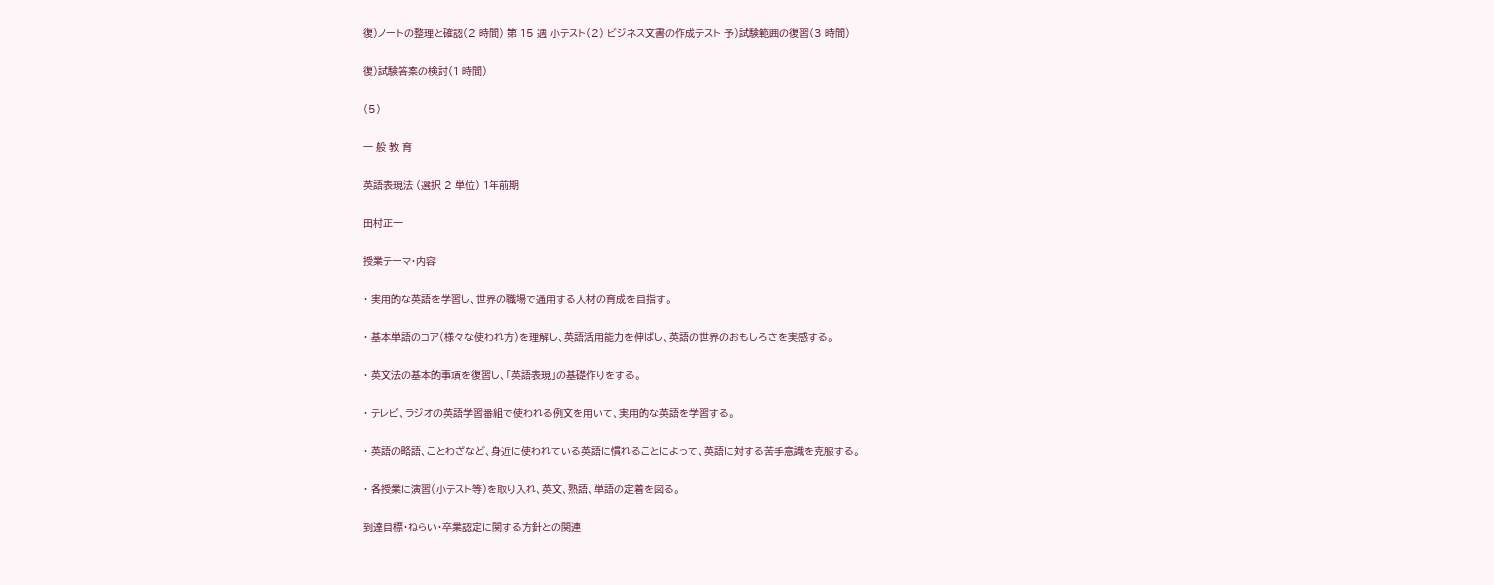復)ノートの整理と確認(2 時間) 第 15 週 小テスト(2) ビジネス文書の作成テスト 予)試験範囲の復習(3 時間)

復)試験答案の検討(1 時間)

(5)

一 般 教 育

英語表現法 (選択 2 単位) 1年前期

田村正一

授業テーマ・内容

・ 実用的な英語を学習し、世界の職場で通用する人材の育成を目指す。

・ 基本単語のコア(様々な使われ方)を理解し、英語活用能力を伸ばし、英語の世界のおもしろさを実感する。

・ 英文法の基本的事項を復習し、「英語表現」の基礎作りをする。

・ テレビ、ラジオの英語学習番組で使われる例文を用いて、実用的な英語を学習する。

・ 英語の略語、ことわざなど、身近に使われている英語に慣れることによって、英語に対する苦手意識を克服する。

・ 各授業に演習(小テスト等)を取り入れ、英文、熟語、単語の定着を図る。

到達目標・ねらい・卒業認定に関する方針との関連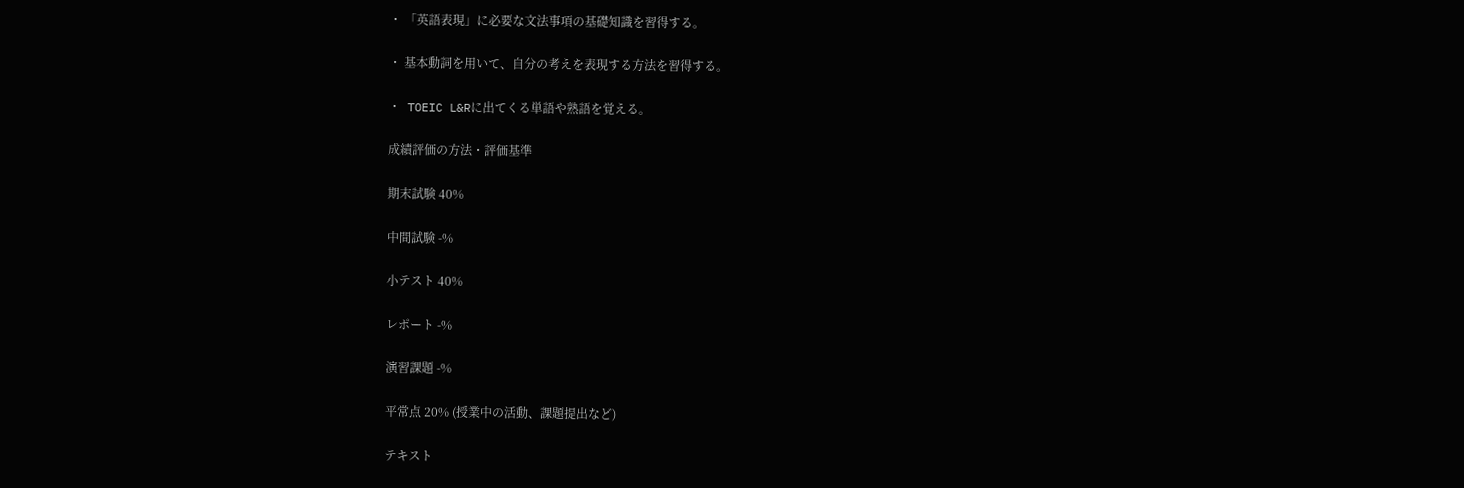・ 「英語表現」に必要な文法事項の基礎知識を習得する。

・ 基本動詞を用いて、自分の考えを表現する方法を習得する。

・ TOEIC L&Rに出てくる単語や熟語を覚える。

成績評価の方法・評価基準

期末試験 40%

中間試験 -%

小テスト 40%

レポート -%

演習課題 -%

平常点 20% (授業中の活動、課題提出など)

テキスト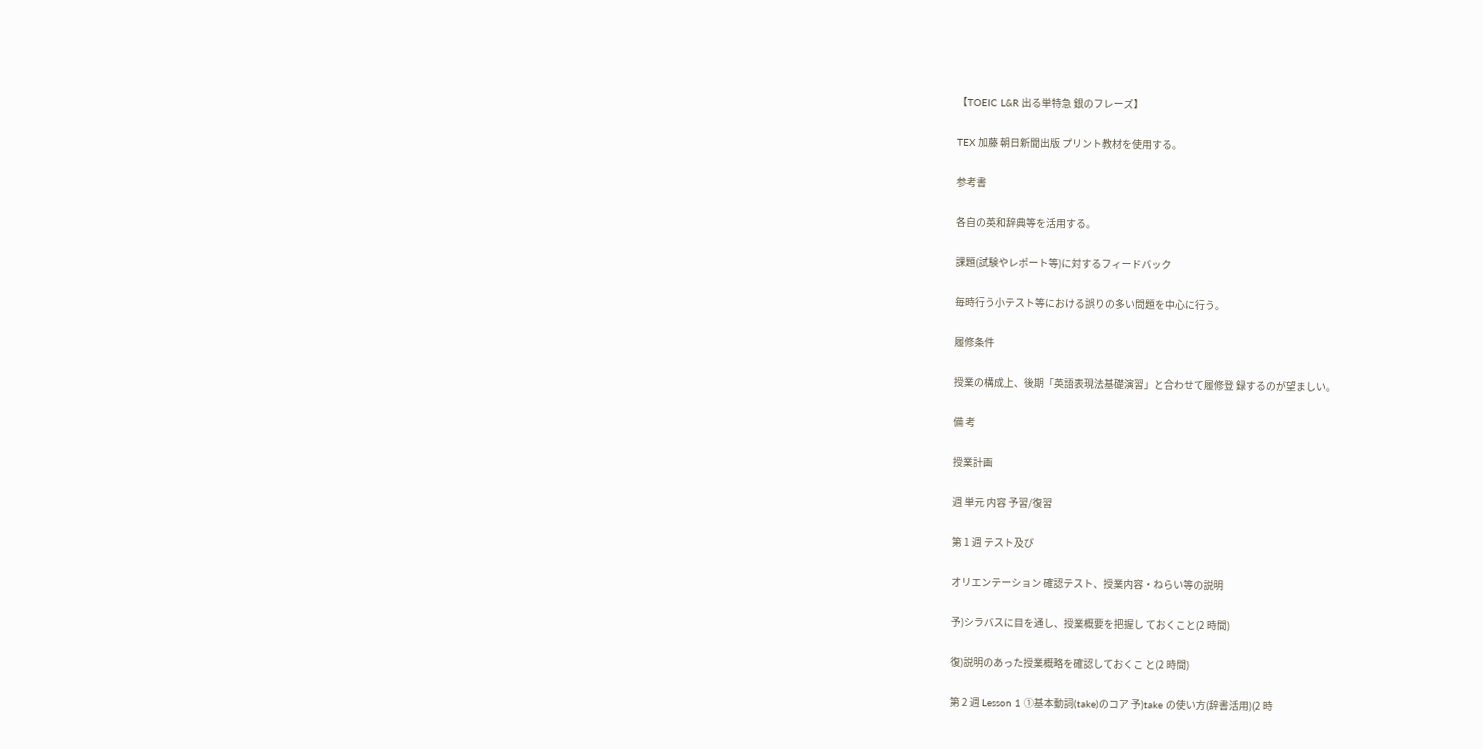【TOEIC L&R 出る単特急 銀のフレーズ】

TEX 加藤 朝日新聞出版 プリント教材を使用する。

参考書

各自の英和辞典等を活用する。

課題(試験やレポート等)に対するフィードバック

毎時行う小テスト等における誤りの多い問題を中心に行う。

履修条件

授業の構成上、後期「英語表現法基礎演習」と合わせて履修登 録するのが望ましい。

備 考

授業計画

週 単元 内容 予習/復習

第 1 週 テスト及び

オリエンテーション 確認テスト、授業内容・ねらい等の説明

予)シラバスに目を通し、授業概要を把握し ておくこと(2 時間)

復)説明のあった授業概略を確認しておくこ と(2 時間)

第 2 週 Lesson 1 ①基本動詞(take)のコア 予)take の使い方(辞書活用)(2 時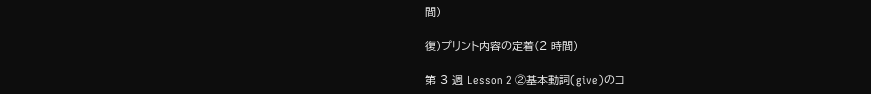間)

復)プリント内容の定着(2 時間)

第 3 週 Lesson 2 ②基本動詞(give)のコ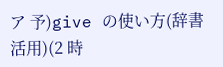ア 予)give の使い方(辞書活用)(2 時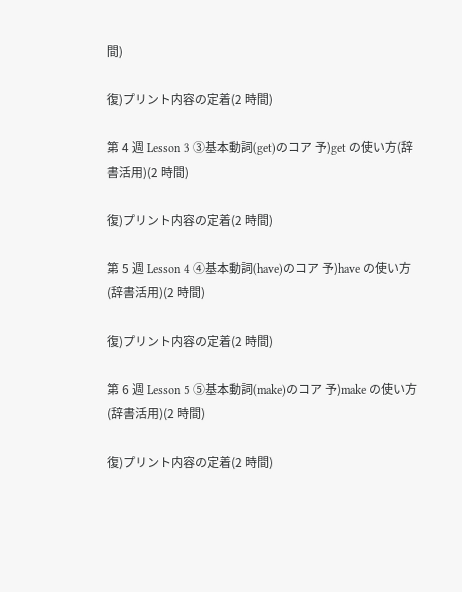間)

復)プリント内容の定着(2 時間)

第 4 週 Lesson 3 ③基本動詞(get)のコア 予)get の使い方(辞書活用)(2 時間)

復)プリント内容の定着(2 時間)

第 5 週 Lesson 4 ④基本動詞(have)のコア 予)have の使い方(辞書活用)(2 時間)

復)プリント内容の定着(2 時間)

第 6 週 Lesson 5 ⑤基本動詞(make)のコア 予)make の使い方(辞書活用)(2 時間)

復)プリント内容の定着(2 時間)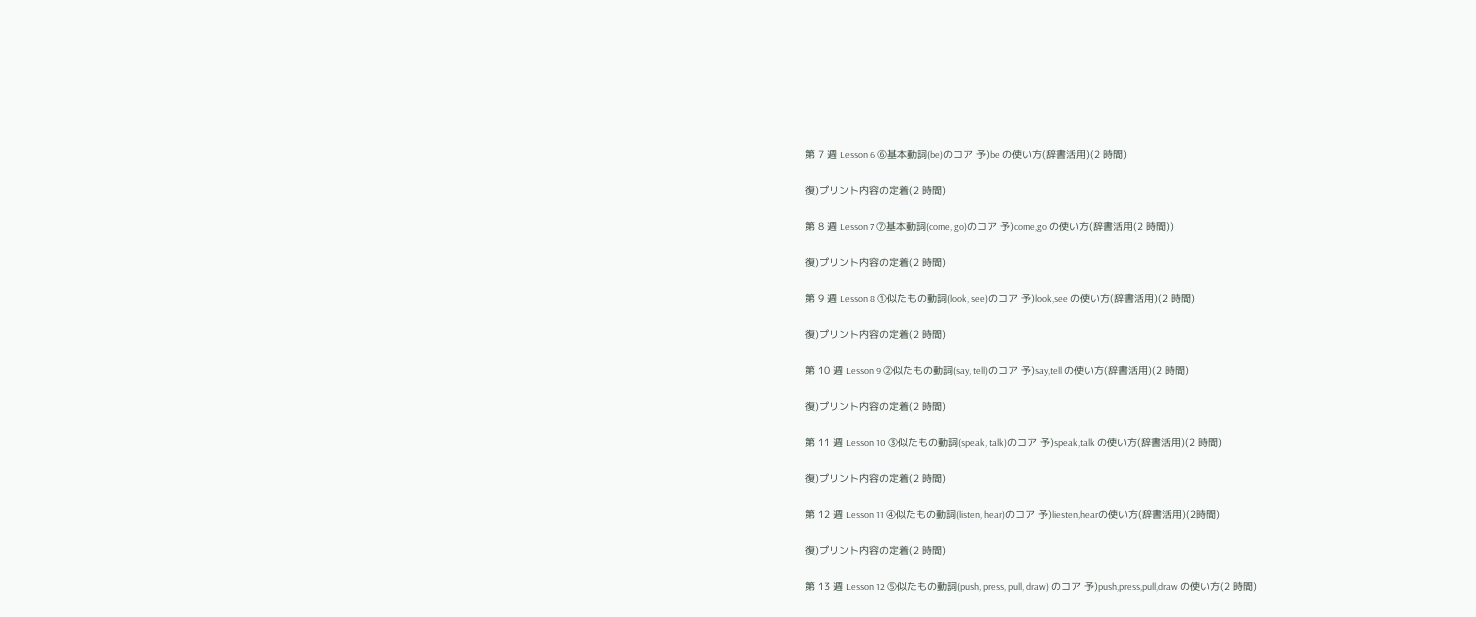第 7 週 Lesson 6 ⑥基本動詞(be)のコア 予)be の使い方(辞書活用)(2 時間)

復)プリント内容の定着(2 時間)

第 8 週 Lesson 7 ⑦基本動詞(come, go)のコア 予)come,go の使い方(辞書活用(2 時間))

復)プリント内容の定着(2 時間)

第 9 週 Lesson 8 ①似たもの動詞(look, see)のコア 予)look,see の使い方(辞書活用)(2 時間)

復)プリント内容の定着(2 時間)

第 10 週 Lesson 9 ②似たもの動詞(say, tell)のコア 予)say,tell の使い方(辞書活用)(2 時間)

復)プリント内容の定着(2 時間)

第 11 週 Lesson 10 ③似たもの動詞(speak, talk)のコア 予)speak,talk の使い方(辞書活用)(2 時間)

復)プリント内容の定着(2 時間)

第 12 週 Lesson 11 ④似たもの動詞(listen, hear)のコア 予)liesten,hearの使い方(辞書活用)(2時間)

復)プリント内容の定着(2 時間)

第 13 週 Lesson 12 ⑤似たもの動詞(push, press, pull, draw) のコア 予)push,press,pull,draw の使い方(2 時間)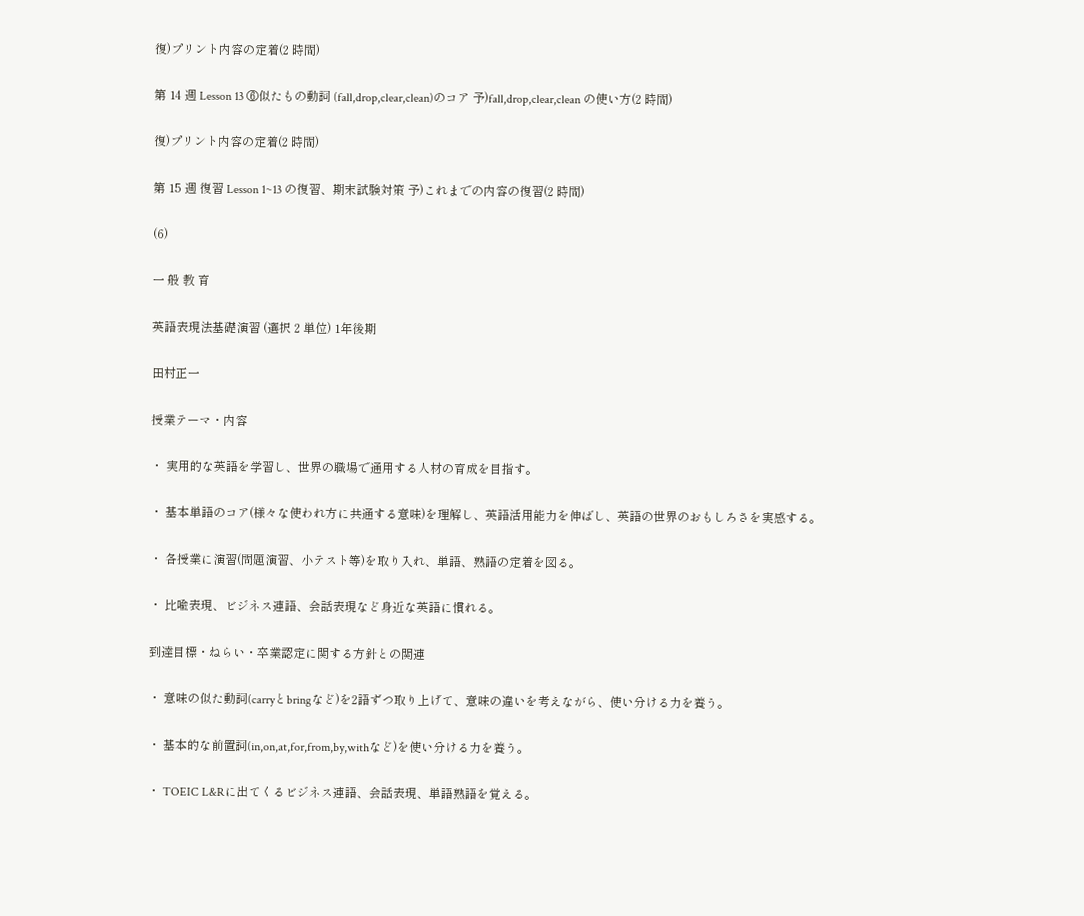復)プリント内容の定着(2 時間)

第 14 週 Lesson 13 ⑥似たもの動詞 (fall,drop,clear,clean)のコア 予)fall,drop,clear,clean の使い方(2 時間)

復)プリント内容の定着(2 時間)

第 15 週 復習 Lesson 1~13 の復習、期末試験対策 予)これまでの内容の復習(2 時間)

(6)

一 般 教 育

英語表現法基礎演習 (選択 2 単位) 1年後期

田村正一

授業テーマ・内容

・ 実用的な英語を学習し、世界の職場で通用する人材の育成を目指す。

・ 基本単語のコア(様々な使われ方に共通する意味)を理解し、英語活用能力を伸ばし、英語の世界のおもしろさを実感する。

・ 各授業に演習(問題演習、小テスト等)を取り入れ、単語、熟語の定着を図る。

・ 比喩表現、ビジネス連語、会話表現など身近な英語に慣れる。

到達目標・ねらい・卒業認定に関する方針との関連

・ 意味の似た動詞(carryとbringなど)を2語ずつ取り上げて、意味の違いを考えながら、使い分ける力を養う。

・ 基本的な前置詞(in,on,at,for,from,by,withなど)を使い分ける力を養う。

・ TOEIC L&Rに出てくるビジネス連語、会話表現、単語熟語を覚える。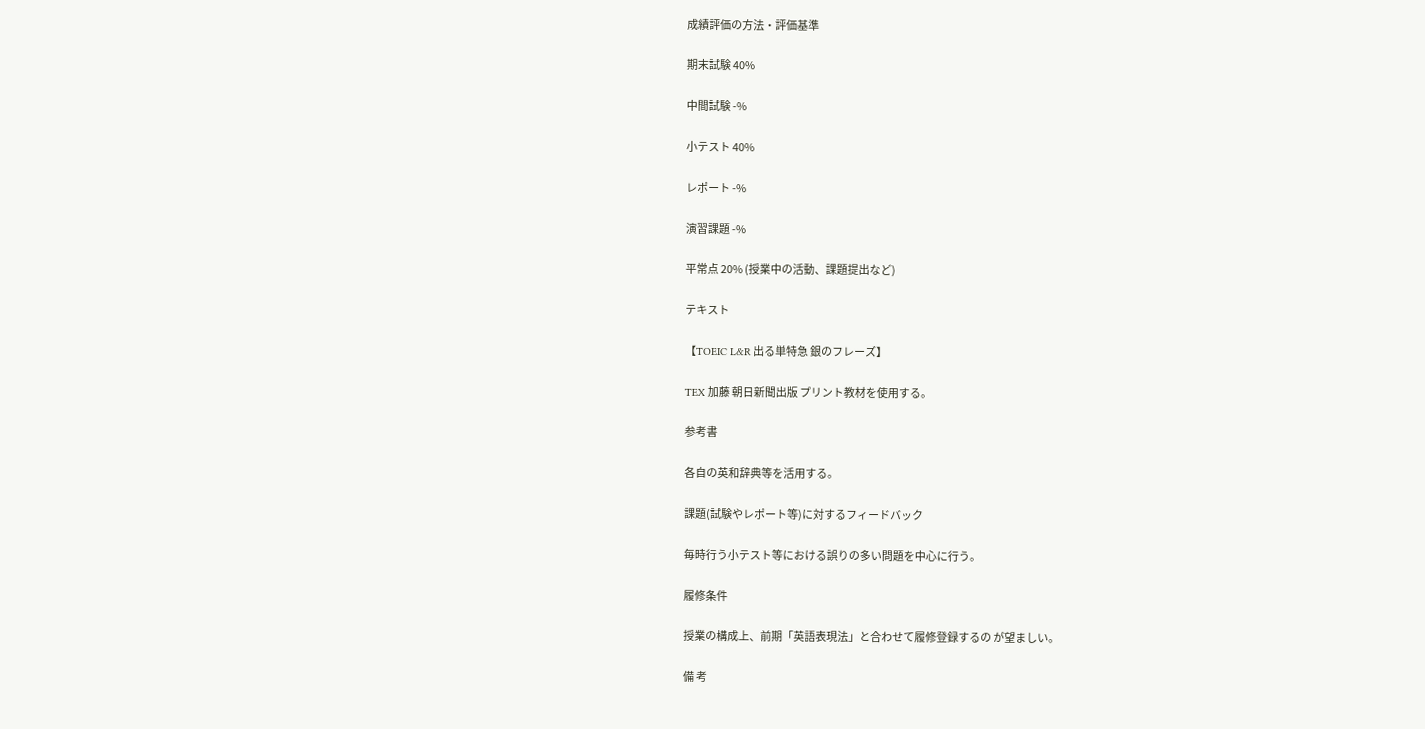成績評価の方法・評価基準

期末試験 40%

中間試験 -%

小テスト 40%

レポート -%

演習課題 -%

平常点 20% (授業中の活動、課題提出など)

テキスト

【TOEIC L&R 出る単特急 銀のフレーズ】

TEX 加藤 朝日新聞出版 プリント教材を使用する。

参考書

各自の英和辞典等を活用する。

課題(試験やレポート等)に対するフィードバック

毎時行う小テスト等における誤りの多い問題を中心に行う。

履修条件

授業の構成上、前期「英語表現法」と合わせて履修登録するの が望ましい。

備 考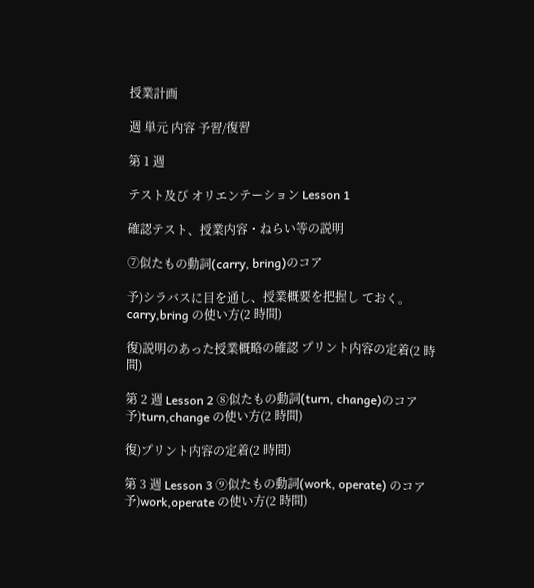授業計画

週 単元 内容 予習/復習

第 1 週

テスト及び オリエンテーション Lesson 1

確認テスト、授業内容・ねらい等の説明

⑦似たもの動詞(carry, bring)のコア

予)シラバスに目を通し、授業概要を把握し ておく。carry,bring の使い方(2 時間)

復)説明のあった授業概略の確認 プリント内容の定着(2 時間)

第 2 週 Lesson 2 ⑧似たもの動詞(turn, change)のコア 予)turn,change の使い方(2 時間)

復)プリント内容の定着(2 時間)

第 3 週 Lesson 3 ⑨似たもの動詞(work, operate) のコア 予)work,operate の使い方(2 時間)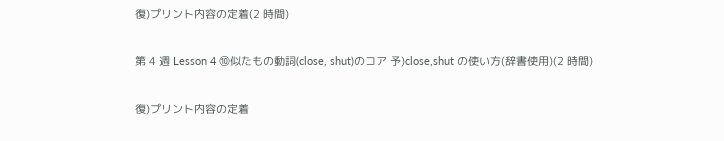復)プリント内容の定着(2 時間)

第 4 週 Lesson 4 ⑩似たもの動詞(close, shut)のコア 予)close,shut の使い方(辞書使用)(2 時間)

復)プリント内容の定着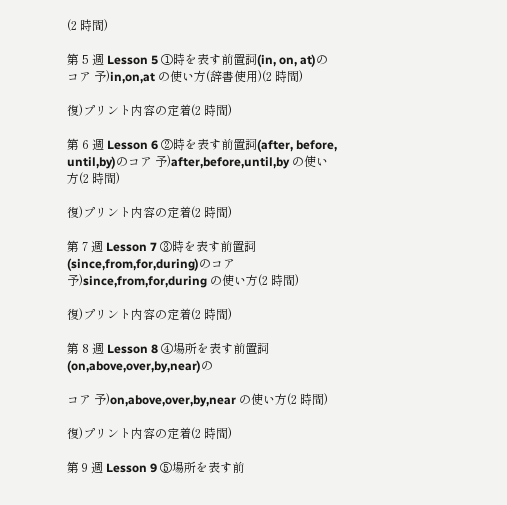(2 時間)

第 5 週 Lesson 5 ①時を表す前置詞(in, on, at)のコア 予)in,on,at の使い方(辞書使用)(2 時間)

復)プリント内容の定着(2 時間)

第 6 週 Lesson 6 ②時を表す前置詞(after, before, until,by)のコア 予)after,before,until,by の使い方(2 時間)

復)プリント内容の定着(2 時間)

第 7 週 Lesson 7 ③時を表す前置詞(since,from,for,during)のコア 予)since,from,for,during の使い方(2 時間)

復)プリント内容の定着(2 時間)

第 8 週 Lesson 8 ④場所を表す前置詞(on,above,over,by,near)の

コア 予)on,above,over,by,near の使い方(2 時間)

復)プリント内容の定着(2 時間)

第 9 週 Lesson 9 ⑤場所を表す前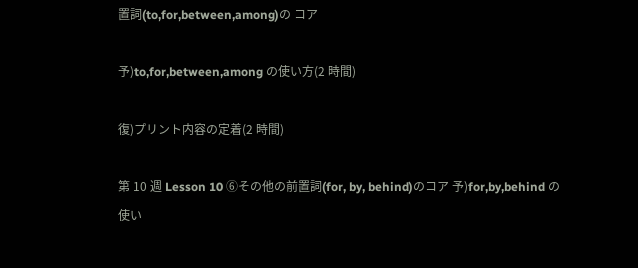置詞(to,for,between,among)の コア

予)to,for,between,among の使い方(2 時間)

復)プリント内容の定着(2 時間)

第 10 週 Lesson 10 ⑥その他の前置詞(for, by, behind)のコア 予)for,by,behind の使い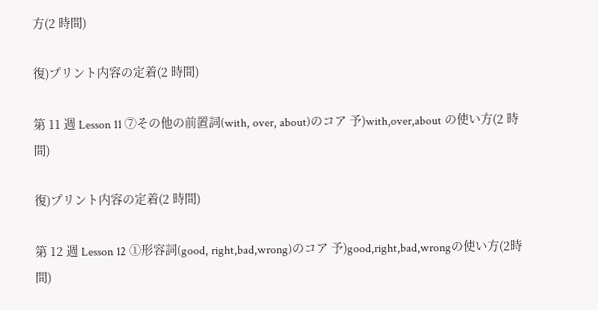方(2 時間)

復)プリント内容の定着(2 時間)

第 11 週 Lesson 11 ⑦その他の前置詞(with, over, about)のコア 予)with,over,about の使い方(2 時間)

復)プリント内容の定着(2 時間)

第 12 週 Lesson 12 ①形容詞(good, right,bad,wrong)のコア 予)good,right,bad,wrongの使い方(2時間)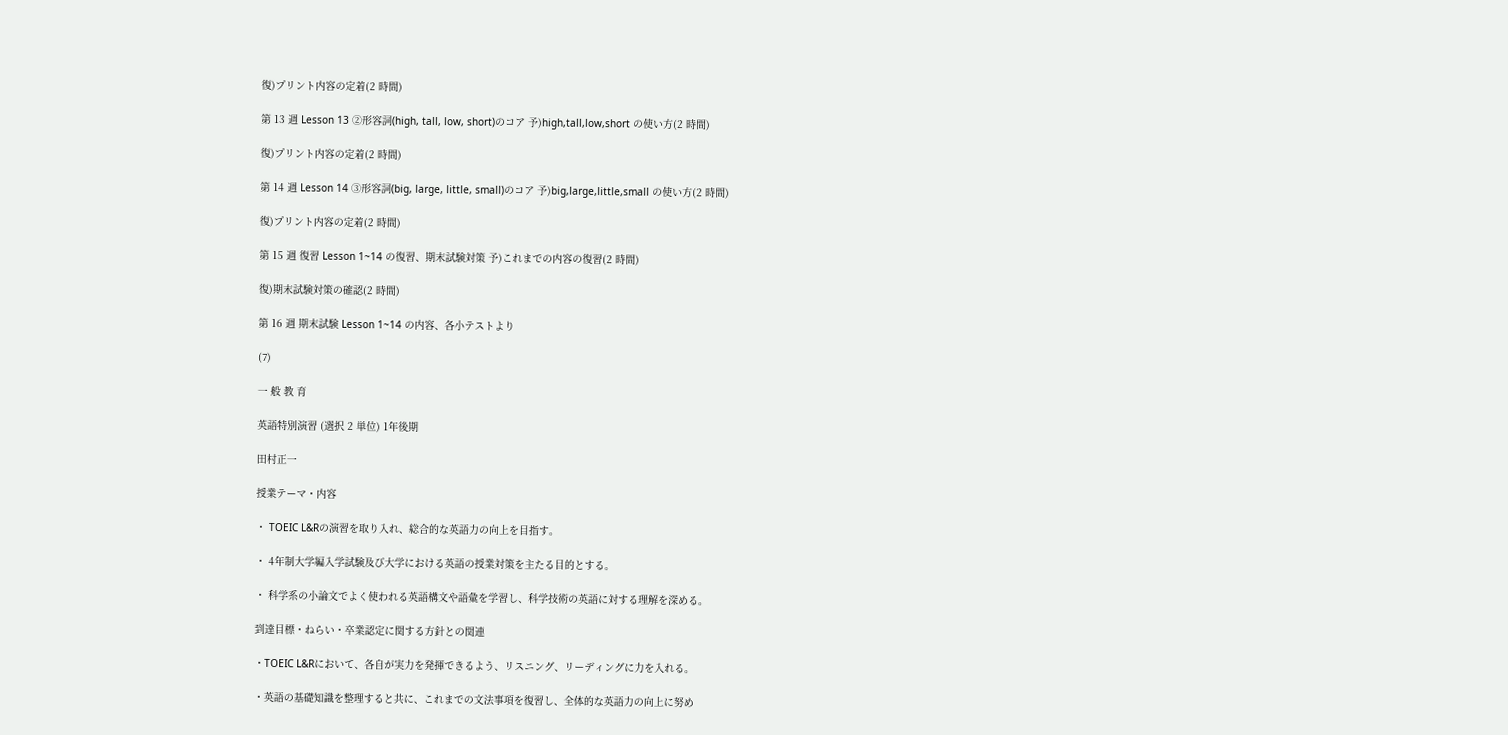復)プリント内容の定着(2 時間)

第 13 週 Lesson 13 ②形容詞(high, tall, low, short)のコア 予)high,tall,low,short の使い方(2 時間)

復)プリント内容の定着(2 時間)

第 14 週 Lesson 14 ③形容詞(big, large, little, small)のコア 予)big,large,little,small の使い方(2 時間)

復)プリント内容の定着(2 時間)

第 15 週 復習 Lesson 1~14 の復習、期末試験対策 予)これまでの内容の復習(2 時間)

復)期末試験対策の確認(2 時間)

第 16 週 期末試験 Lesson 1~14 の内容、各小テストより

(7)

一 般 教 育

英語特別演習 (選択 2 単位) 1年後期

田村正一

授業テーマ・内容

・ TOEIC L&Rの演習を取り入れ、総合的な英語力の向上を目指す。

・ 4年制大学編入学試験及び大学における英語の授業対策を主たる目的とする。

・ 科学系の小論文でよく使われる英語構文や語彙を学習し、科学技術の英語に対する理解を深める。

到達目標・ねらい・卒業認定に関する方針との関連

・TOEIC L&Rにおいて、各自が実力を発揮できるよう、リスニング、リーディングに力を入れる。

・英語の基礎知識を整理すると共に、これまでの文法事項を復習し、全体的な英語力の向上に努め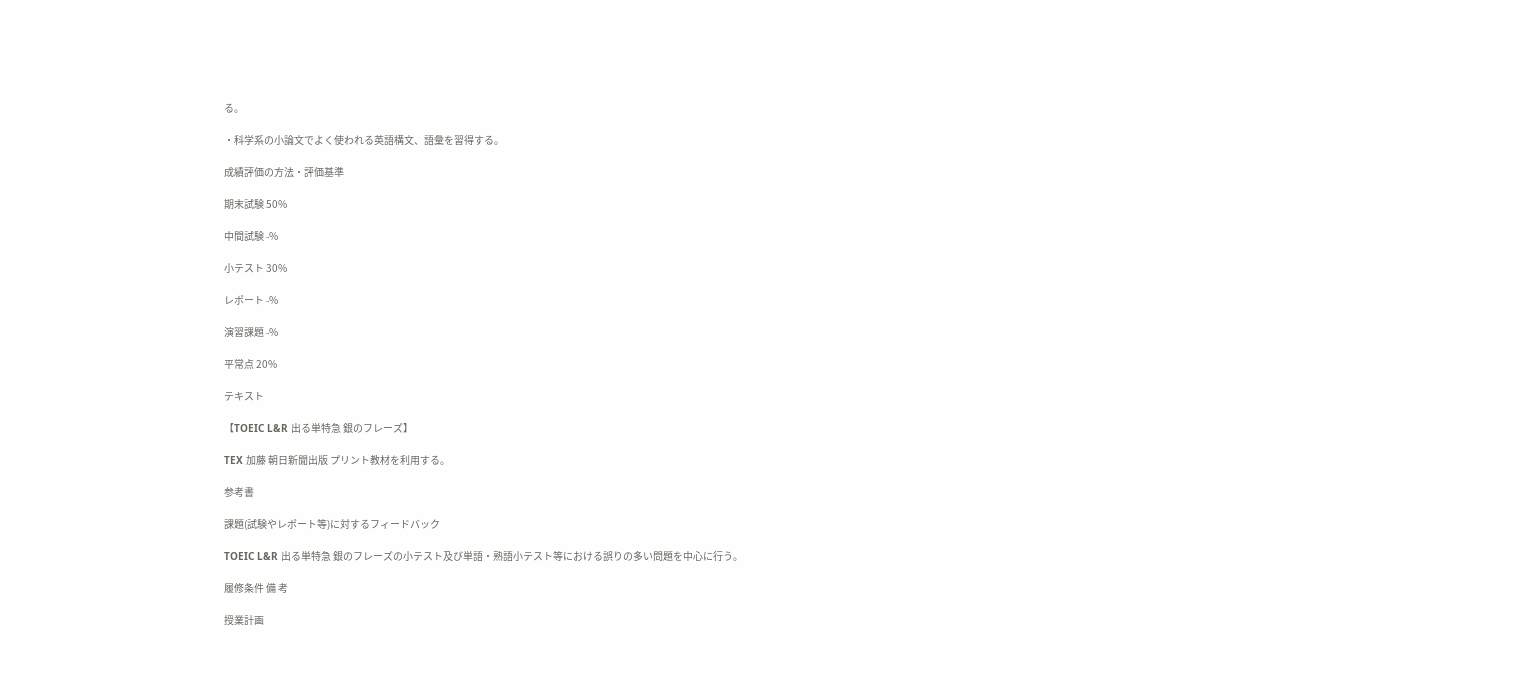る。

・科学系の小論文でよく使われる英語構文、語彙を習得する。

成績評価の方法・評価基準

期末試験 50%

中間試験 -%

小テスト 30%

レポート -%

演習課題 -%

平常点 20%

テキスト

【TOEIC L&R 出る単特急 銀のフレーズ】

TEX 加藤 朝日新聞出版 プリント教材を利用する。

参考書

課題(試験やレポート等)に対するフィードバック

TOEIC L&R 出る単特急 銀のフレーズの小テスト及び単語・熟語小テスト等における誤りの多い問題を中心に行う。

履修条件 備 考

授業計画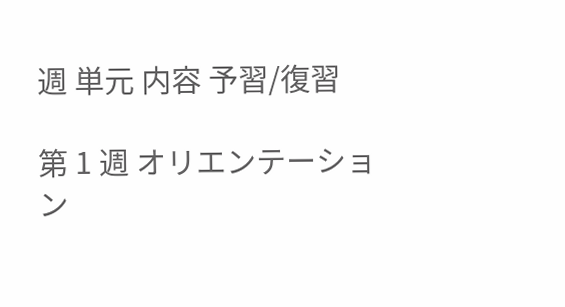週 単元 内容 予習/復習

第 1 週 オリエンテーション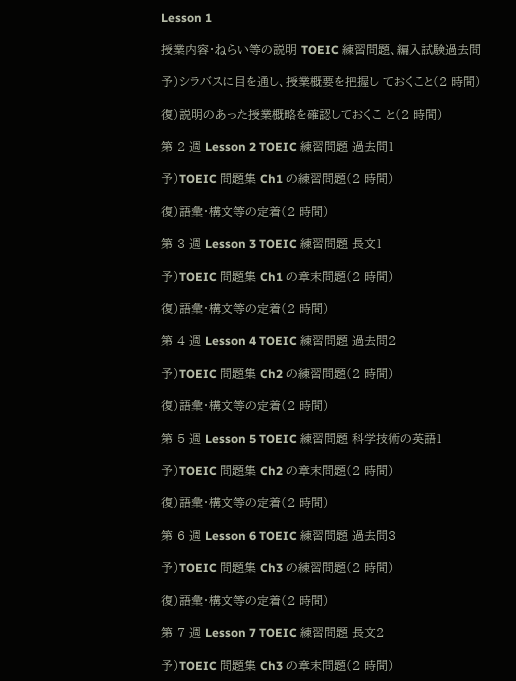Lesson 1

授業内容・ねらい等の説明 TOEIC 練習問題、編入試験過去問

予)シラバスに目を通し、授業概要を把握し ておくこと(2 時間)

復)説明のあった授業概略を確認しておくこ と(2 時間)

第 2 週 Lesson 2 TOEIC 練習問題 過去問1

予)TOEIC 問題集 Ch1 の練習問題(2 時間)

復)語彙・構文等の定着(2 時間)

第 3 週 Lesson 3 TOEIC 練習問題 長文1

予)TOEIC 問題集 Ch1 の章末問題(2 時間)

復)語彙・構文等の定着(2 時間)

第 4 週 Lesson 4 TOEIC 練習問題 過去問2

予)TOEIC 問題集 Ch2 の練習問題(2 時間)

復)語彙・構文等の定着(2 時間)

第 5 週 Lesson 5 TOEIC 練習問題 科学技術の英語1

予)TOEIC 問題集 Ch2 の章末問題(2 時間)

復)語彙・構文等の定着(2 時間)

第 6 週 Lesson 6 TOEIC 練習問題 過去問3

予)TOEIC 問題集 Ch3 の練習問題(2 時間)

復)語彙・構文等の定着(2 時間)

第 7 週 Lesson 7 TOEIC 練習問題 長文2

予)TOEIC 問題集 Ch3 の章末問題(2 時間)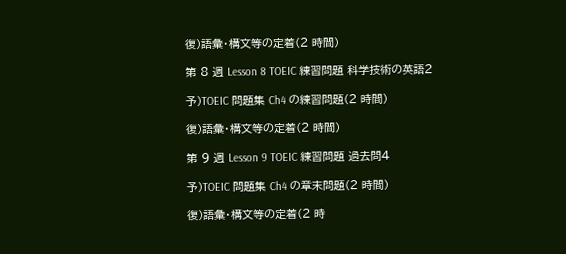復)語彙・構文等の定着(2 時間)

第 8 週 Lesson 8 TOEIC 練習問題 科学技術の英語2

予)TOEIC 問題集 Ch4 の練習問題(2 時間)

復)語彙・構文等の定着(2 時間)

第 9 週 Lesson 9 TOEIC 練習問題 過去問4

予)TOEIC 問題集 Ch4 の章末問題(2 時間)

復)語彙・構文等の定着(2 時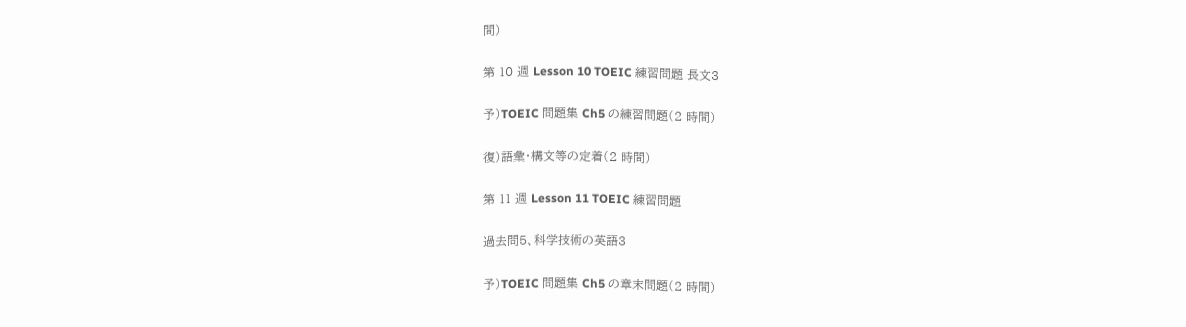間)

第 10 週 Lesson 10 TOEIC 練習問題 長文3

予)TOEIC 問題集 Ch5 の練習問題(2 時間)

復)語彙・構文等の定着(2 時間)

第 11 週 Lesson 11 TOEIC 練習問題

過去問5、科学技術の英語3

予)TOEIC 問題集 Ch5 の章末問題(2 時間)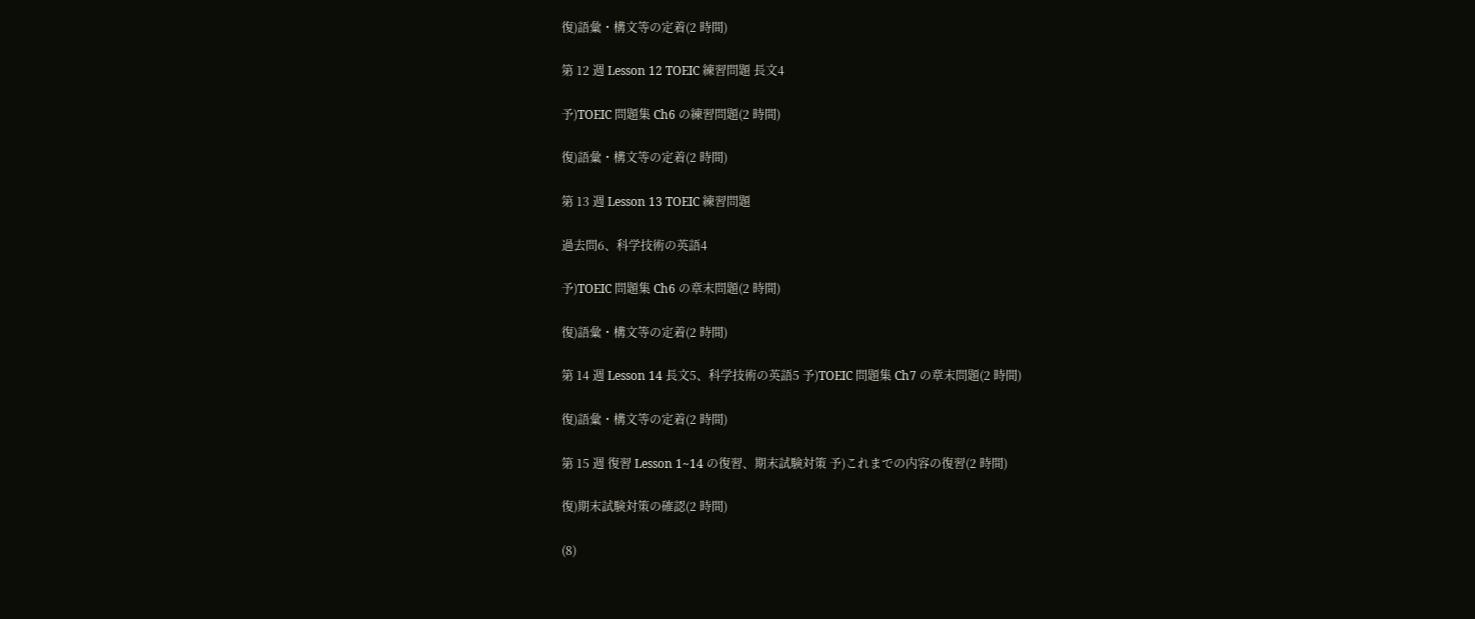復)語彙・構文等の定着(2 時間)

第 12 週 Lesson 12 TOEIC 練習問題 長文4

予)TOEIC 問題集 Ch6 の練習問題(2 時間)

復)語彙・構文等の定着(2 時間)

第 13 週 Lesson 13 TOEIC 練習問題

過去問6、科学技術の英語4

予)TOEIC 問題集 Ch6 の章末問題(2 時間)

復)語彙・構文等の定着(2 時間)

第 14 週 Lesson 14 長文5、科学技術の英語5 予)TOEIC 問題集 Ch7 の章末問題(2 時間)

復)語彙・構文等の定着(2 時間)

第 15 週 復習 Lesson 1~14 の復習、期末試験対策 予)これまでの内容の復習(2 時間)

復)期末試験対策の確認(2 時間)

(8)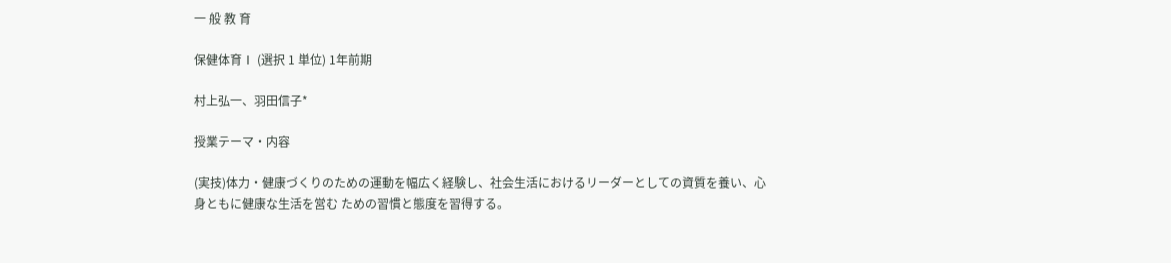一 般 教 育

保健体育Ⅰ (選択 1 単位) 1年前期

村上弘一、羽田信子*

授業テーマ・内容

(実技)体力・健康づくりのための運動を幅広く経験し、社会生活におけるリーダーとしての資質を養い、心身ともに健康な生活を営む ための習慣と態度を習得する。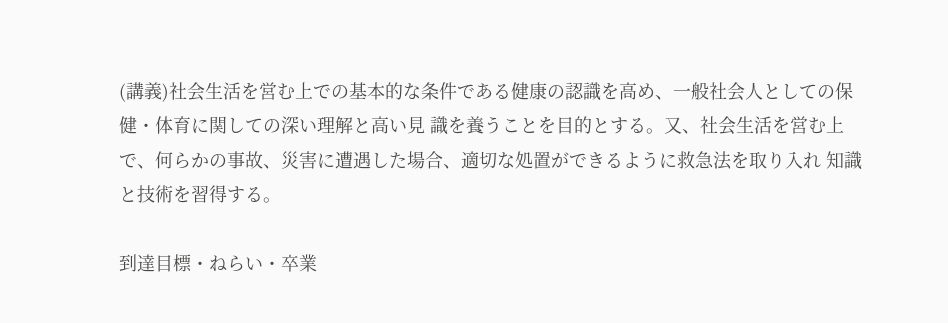(講義)社会生活を営む上での基本的な条件である健康の認識を高め、一般社会人としての保健・体育に関しての深い理解と高い見 識を養うことを目的とする。又、社会生活を営む上で、何らかの事故、災害に遭遇した場合、適切な処置ができるように救急法を取り入れ 知識と技術を習得する。

到達目標・ねらい・卒業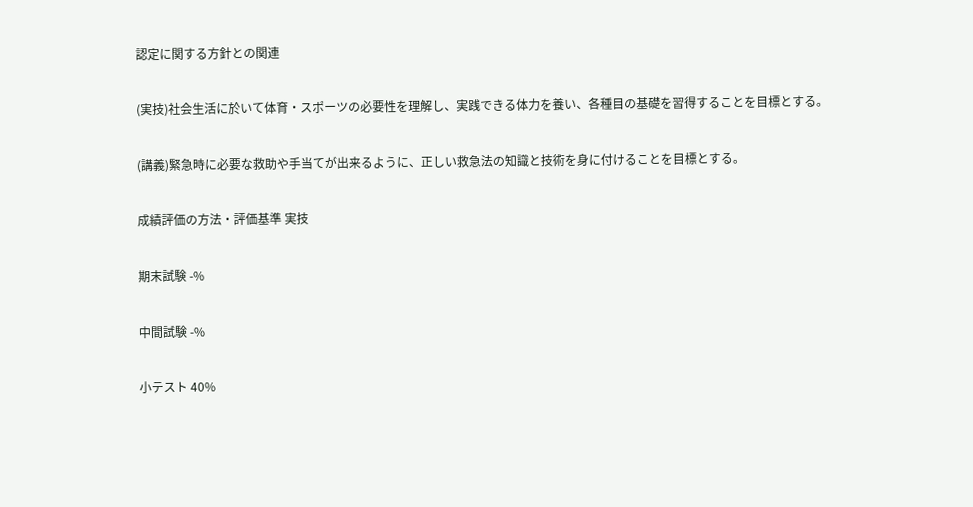認定に関する方針との関連

(実技)社会生活に於いて体育・スポーツの必要性を理解し、実践できる体力を養い、各種目の基礎を習得することを目標とする。

(講義)緊急時に必要な救助や手当てが出来るように、正しい救急法の知識と技術を身に付けることを目標とする。

成績評価の方法・評価基準 実技

期末試験 -%

中間試験 -%

小テスト 40%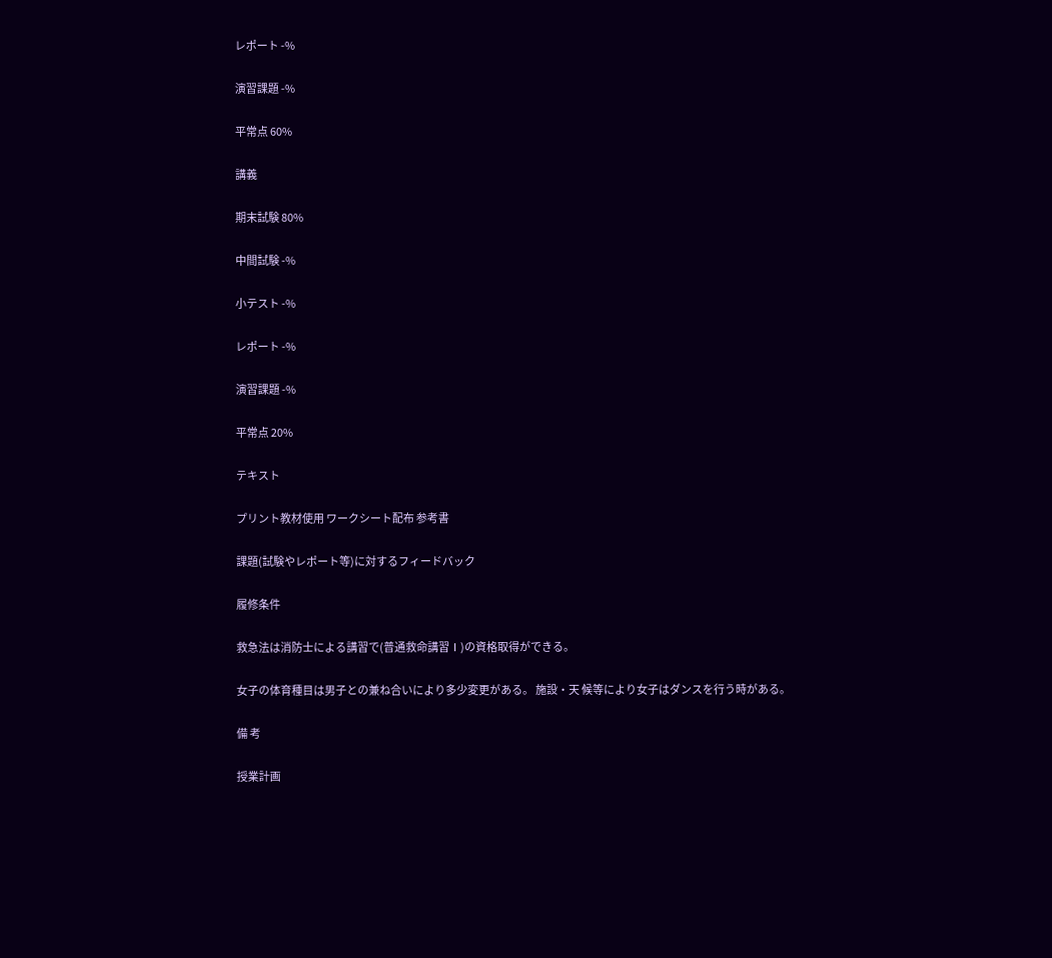レポート -%

演習課題 -%

平常点 60%

講義

期末試験 80%

中間試験 -%

小テスト -%

レポート -%

演習課題 -%

平常点 20%

テキスト

プリント教材使用 ワークシート配布 参考書

課題(試験やレポート等)に対するフィードバック

履修条件

救急法は消防士による講習で(普通救命講習Ⅰ)の資格取得ができる。

女子の体育種目は男子との兼ね合いにより多少変更がある。 施設・天 候等により女子はダンスを行う時がある。

備 考

授業計画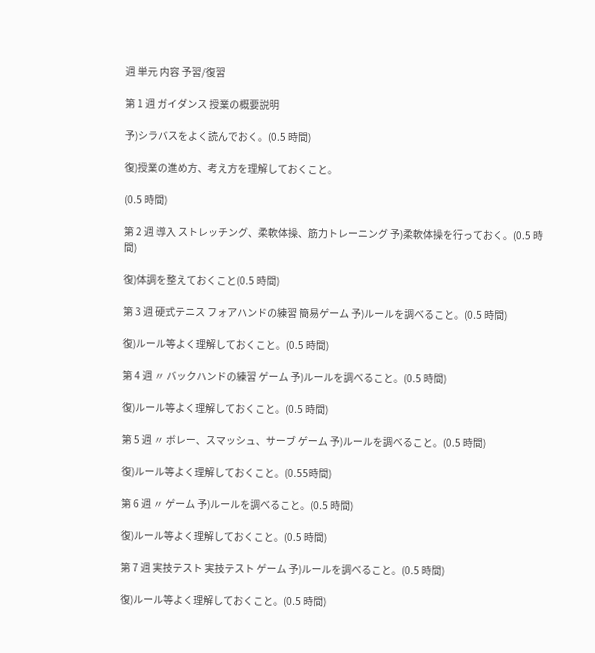週 単元 内容 予習/復習

第 1 週 ガイダンス 授業の概要説明

予)シラバスをよく読んでおく。(0.5 時間)

復)授業の進め方、考え方を理解しておくこと。

(0.5 時間)

第 2 週 導入 ストレッチング、柔軟体操、筋力トレーニング 予)柔軟体操を行っておく。(0.5 時間)

復)体調を整えておくこと(0.5 時間)

第 3 週 硬式テニス フォアハンドの練習 簡易ゲーム 予)ルールを調べること。(0.5 時間)

復)ルール等よく理解しておくこと。(0.5 時間)

第 4 週 〃 バックハンドの練習 ゲーム 予)ルールを調べること。(0.5 時間)

復)ルール等よく理解しておくこと。(0.5 時間)

第 5 週 〃 ボレー、スマッシュ、サーブ ゲーム 予)ルールを調べること。(0.5 時間)

復)ルール等よく理解しておくこと。(0.55時間)

第 6 週 〃 ゲーム 予)ルールを調べること。(0.5 時間)

復)ルール等よく理解しておくこと。(0.5 時間)

第 7 週 実技テスト 実技テスト ゲーム 予)ルールを調べること。(0.5 時間)

復)ルール等よく理解しておくこと。(0.5 時間)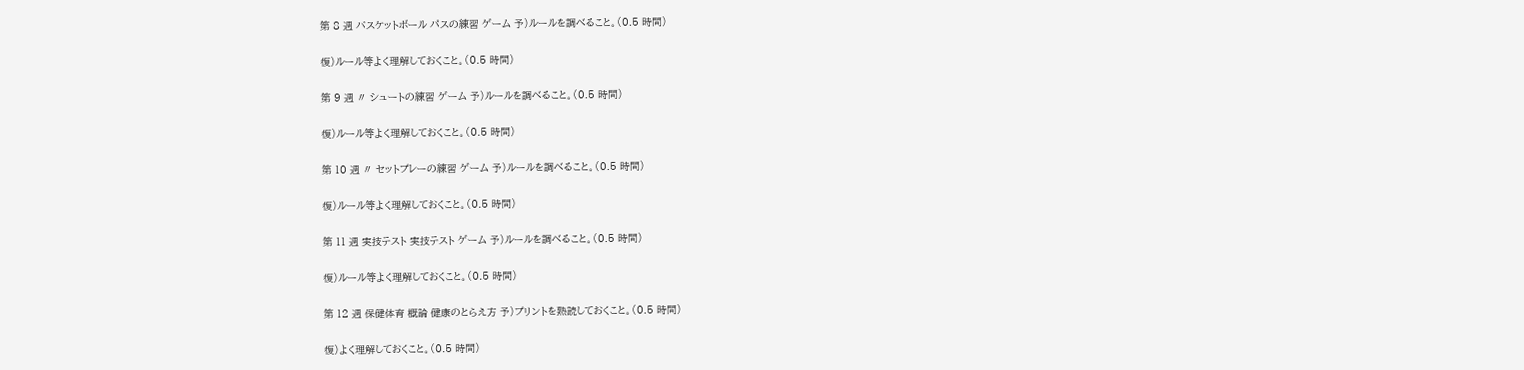第 8 週 バスケットボール パスの練習 ゲーム 予)ルールを調べること。(0.5 時間)

復)ルール等よく理解しておくこと。(0.5 時間)

第 9 週 〃 シュートの練習 ゲーム 予)ルールを調べること。(0.5 時間)

復)ルール等よく理解しておくこと。(0.5 時間)

第 10 週 〃 セットプレーの練習 ゲーム 予)ルールを調べること。(0.5 時間)

復)ルール等よく理解しておくこと。(0.5 時間)

第 11 週 実技テスト 実技テスト ゲーム 予)ルールを調べること。(0.5 時間)

復)ルール等よく理解しておくこと。(0.5 時間)

第 12 週 保健体育 概論 健康のとらえ方 予)プリントを熟読しておくこと。(0.5 時間)

復)よく理解しておくこと。(0.5 時間)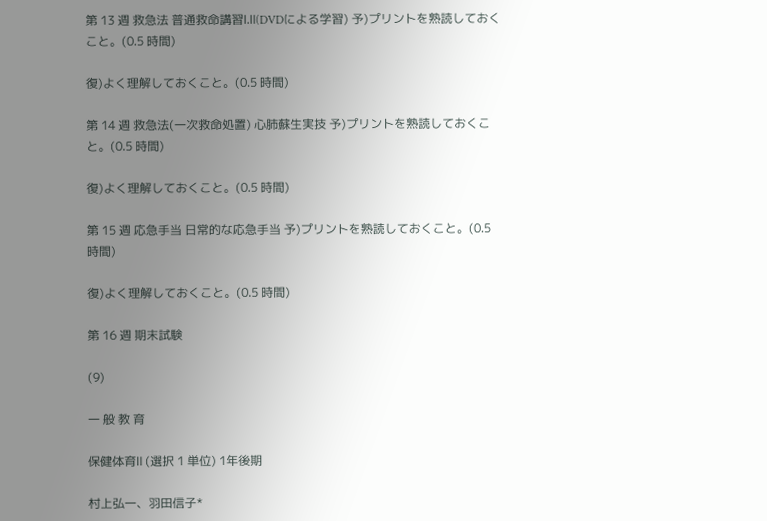第 13 週 救急法 普通救命講習Ⅰ.Ⅱ(DVDによる学習) 予)プリントを熟読しておくこと。(0.5 時間)

復)よく理解しておくこと。(0.5 時間)

第 14 週 救急法(一次救命処置) 心肺蘇生実技 予)プリントを熟読しておくこと。(0.5 時間)

復)よく理解しておくこと。(0.5 時間)

第 15 週 応急手当 日常的な応急手当 予)プリントを熟読しておくこと。(0.5 時間)

復)よく理解しておくこと。(0.5 時間)

第 16 週 期末試験

(9)

一 般 教 育

保健体育Ⅱ (選択 1 単位) 1年後期

村上弘一、羽田信子*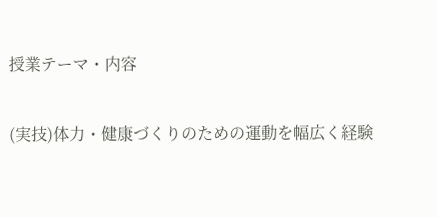授業テーマ・内容

(実技)体力・健康づくりのための運動を幅広く経験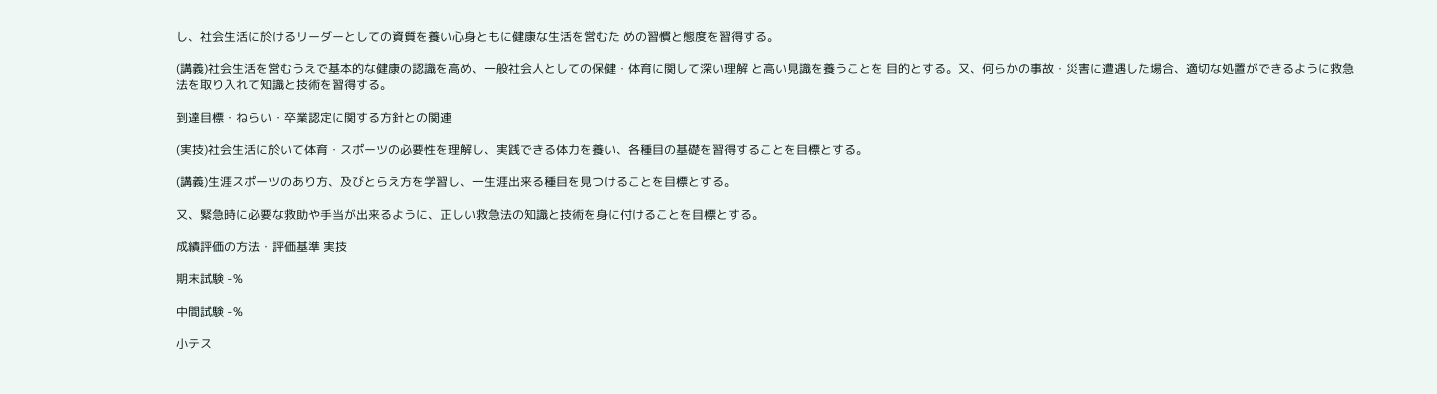し、社会生活に於けるリーダーとしての資質を養い心身ともに健康な生活を営むた めの習慣と態度を習得する。

(講義)社会生活を営むうえで基本的な健康の認識を高め、一般社会人としての保健・体育に関して深い理解 と高い見識を養うことを 目的とする。又、何らかの事故・災害に遭遇した場合、適切な処置ができるように救急法を取り入れて知識と技術を習得する。

到達目標・ねらい・卒業認定に関する方針との関連

(実技)社会生活に於いて体育・スポーツの必要性を理解し、実践できる体力を養い、各種目の基礎を習得することを目標とする。

(講義)生涯スポーツのあり方、及びとらえ方を学習し、一生涯出来る種目を見つけることを目標とする。

又、緊急時に必要な救助や手当が出来るように、正しい救急法の知識と技術を身に付けることを目標とする。

成績評価の方法・評価基準 実技

期末試験 -%

中間試験 -%

小テス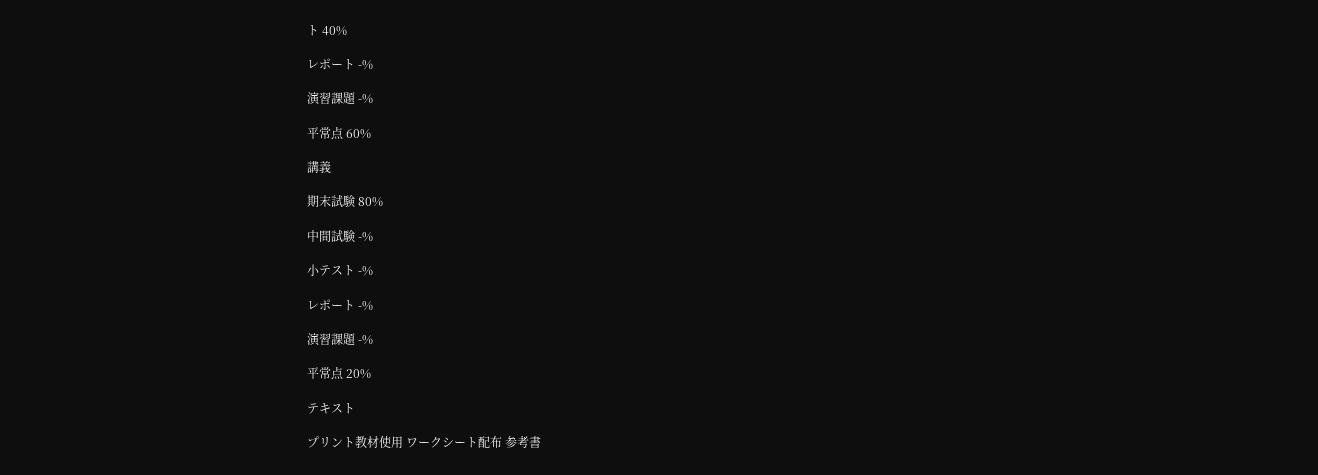ト 40%

レポート -%

演習課題 -%

平常点 60%

講義

期末試験 80%

中間試験 -%

小テスト -%

レポート -%

演習課題 -%

平常点 20%

テキスト

プリント教材使用 ワークシート配布 参考書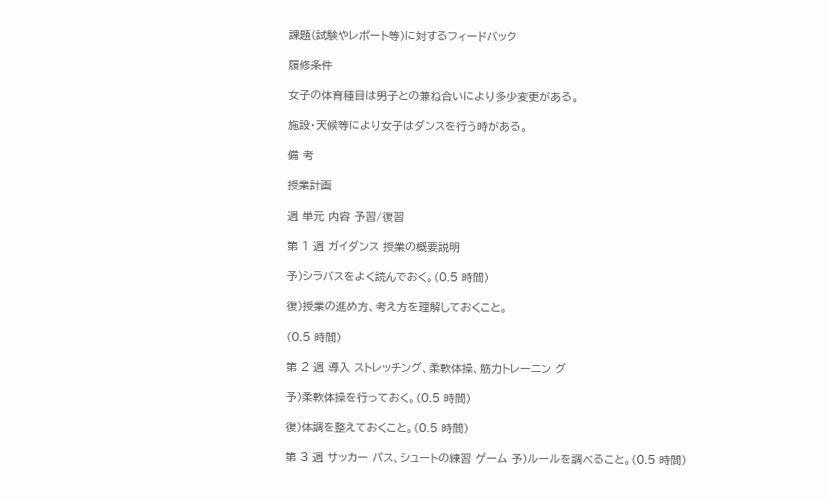課題(試験やレポート等)に対するフィードバック

履修条件

女子の体育種目は男子との兼ね合いにより多少変更がある。

施設・天候等により女子はダンスを行う時がある。

備 考

授業計画

週 単元 内容 予習/復習

第 1 週 ガイダンス 授業の概要説明

予)シラバスをよく読んでおく。(0.5 時間)

復)授業の進め方、考え方を理解しておくこと。

(0.5 時間)

第 2 週 導入 ストレッチング、柔軟体操、筋力トレーニン グ

予)柔軟体操を行っておく。(0.5 時間)

復)体調を整えておくこと。(0.5 時間)

第 3 週 サッカー パス、シュートの練習 ゲーム 予)ルールを調べること。(0.5 時間)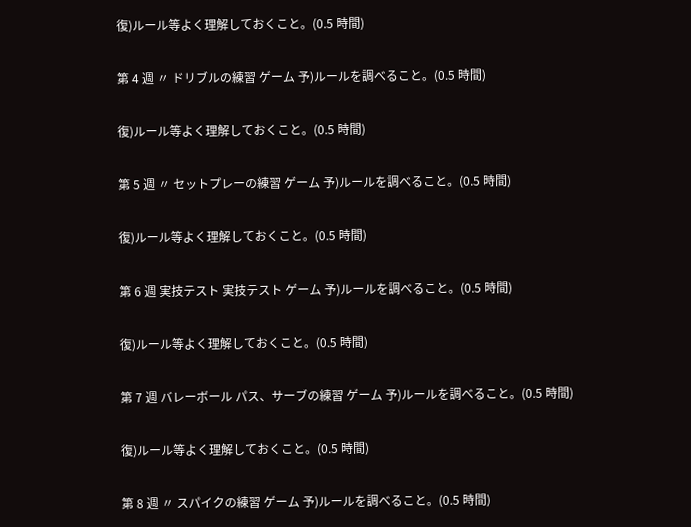復)ルール等よく理解しておくこと。(0.5 時間)

第 4 週 〃 ドリブルの練習 ゲーム 予)ルールを調べること。(0.5 時間)

復)ルール等よく理解しておくこと。(0.5 時間)

第 5 週 〃 セットプレーの練習 ゲーム 予)ルールを調べること。(0.5 時間)

復)ルール等よく理解しておくこと。(0.5 時間)

第 6 週 実技テスト 実技テスト ゲーム 予)ルールを調べること。(0.5 時間)

復)ルール等よく理解しておくこと。(0.5 時間)

第 7 週 バレーボール パス、サーブの練習 ゲーム 予)ルールを調べること。(0.5 時間)

復)ルール等よく理解しておくこと。(0.5 時間)

第 8 週 〃 スパイクの練習 ゲーム 予)ルールを調べること。(0.5 時間)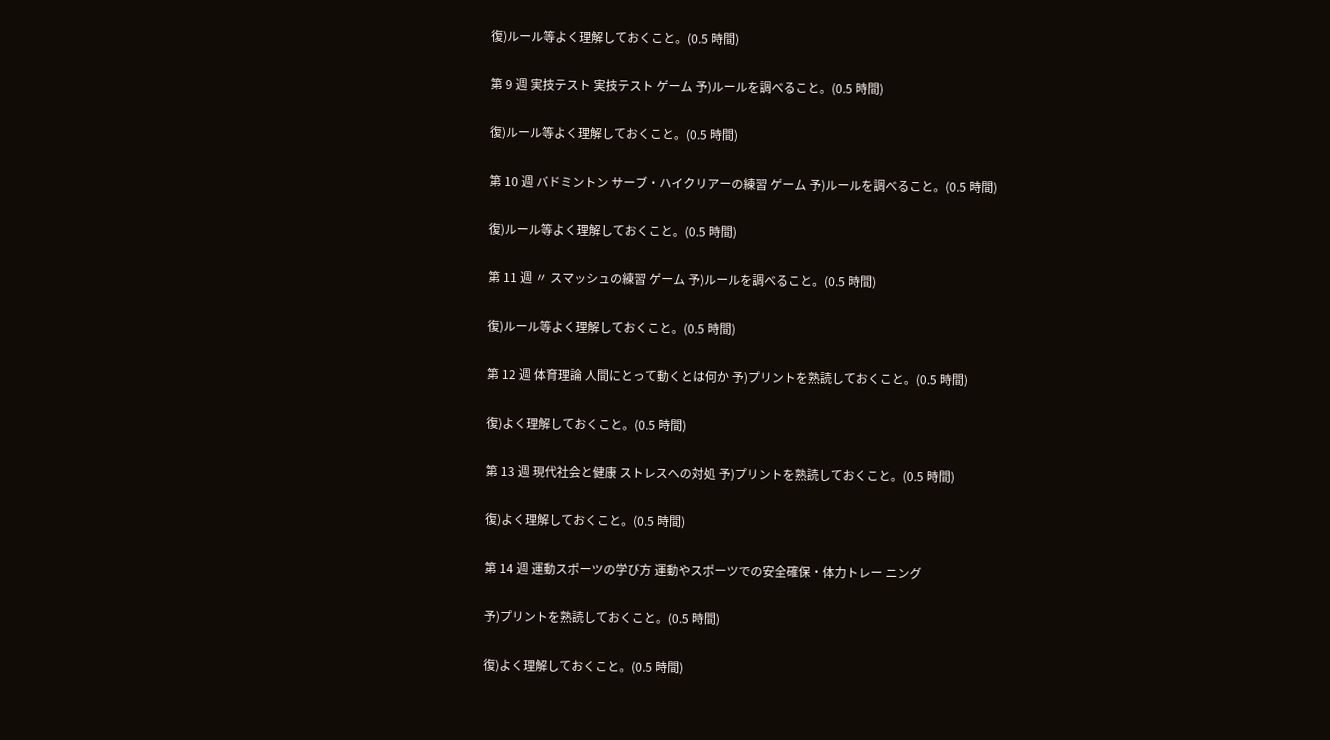復)ルール等よく理解しておくこと。(0.5 時間)

第 9 週 実技テスト 実技テスト ゲーム 予)ルールを調べること。(0.5 時間)

復)ルール等よく理解しておくこと。(0.5 時間)

第 10 週 バドミントン サーブ・ハイクリアーの練習 ゲーム 予)ルールを調べること。(0.5 時間)

復)ルール等よく理解しておくこと。(0.5 時間)

第 11 週 〃 スマッシュの練習 ゲーム 予)ルールを調べること。(0.5 時間)

復)ルール等よく理解しておくこと。(0.5 時間)

第 12 週 体育理論 人間にとって動くとは何か 予)プリントを熟読しておくこと。(0.5 時間)

復)よく理解しておくこと。(0.5 時間)

第 13 週 現代社会と健康 ストレスへの対処 予)プリントを熟読しておくこと。(0.5 時間)

復)よく理解しておくこと。(0.5 時間)

第 14 週 運動スポーツの学び方 運動やスポーツでの安全確保・体力トレー ニング

予)プリントを熟読しておくこと。(0.5 時間)

復)よく理解しておくこと。(0.5 時間)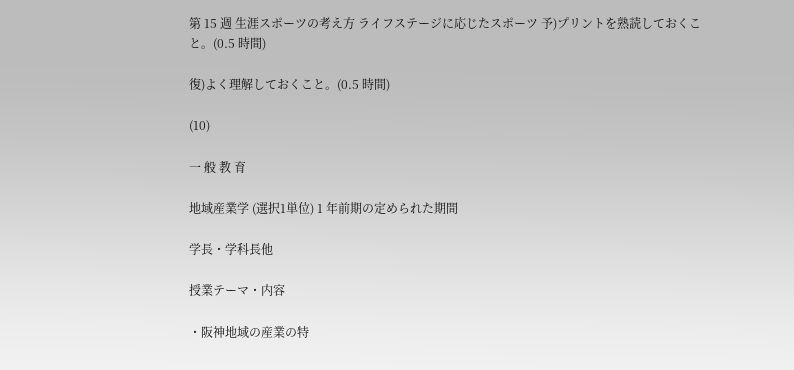第 15 週 生涯スポーツの考え方 ライフステージに応じたスポーツ 予)プリントを熟読しておくこと。(0.5 時間)

復)よく理解しておくこと。(0.5 時間)

(10)

一 般 教 育

地域産業学 (選択1単位) 1 年前期の定められた期間

学長・学科長他

授業テーマ・内容

・阪神地域の産業の特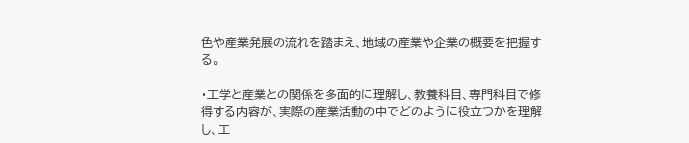色や産業発展の流れを踏まえ、地域の産業や企業の概要を把握する。

・工学と産業との関係を多面的に理解し、教養科目、専門科目で修得する内容が、実際の産業活動の中でどのように役立つかを理解 し、工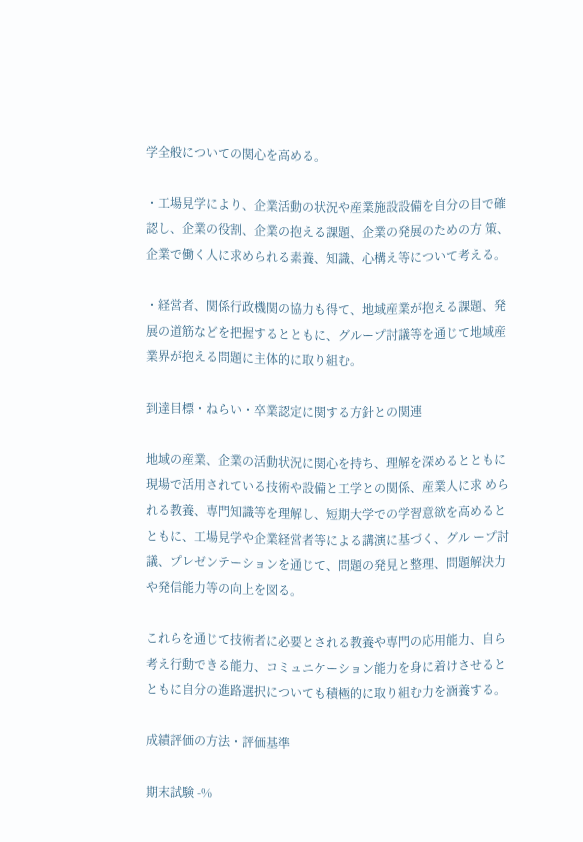学全般についての関心を高める。

・工場見学により、企業活動の状況や産業施設設備を自分の目で確認し、企業の役割、企業の抱える課題、企業の発展のための方 策、企業で働く人に求められる素養、知識、心構え等について考える。

・経営者、関係行政機関の協力も得て、地域産業が抱える課題、発展の道筋などを把握するとともに、グループ討議等を通じて地域産 業界が抱える問題に主体的に取り組む。

到達目標・ねらい・卒業認定に関する方針との関連

地域の産業、企業の活動状況に関心を持ち、理解を深めるとともに現場で活用されている技術や設備と工学との関係、産業人に求 められる教養、専門知識等を理解し、短期大学での学習意欲を高めるとともに、工場見学や企業経営者等による講演に基づく、グル ープ討議、プレゼンテーションを通じて、問題の発見と整理、問題解決力や発信能力等の向上を図る。

これらを通じて技術者に必要とされる教養や専門の応用能力、自ら考え行動できる能力、コミュニケーション能力を身に着けさせると ともに自分の進路選択についても積極的に取り組む力を涵養する。

成績評価の方法・評価基準

期末試験 -%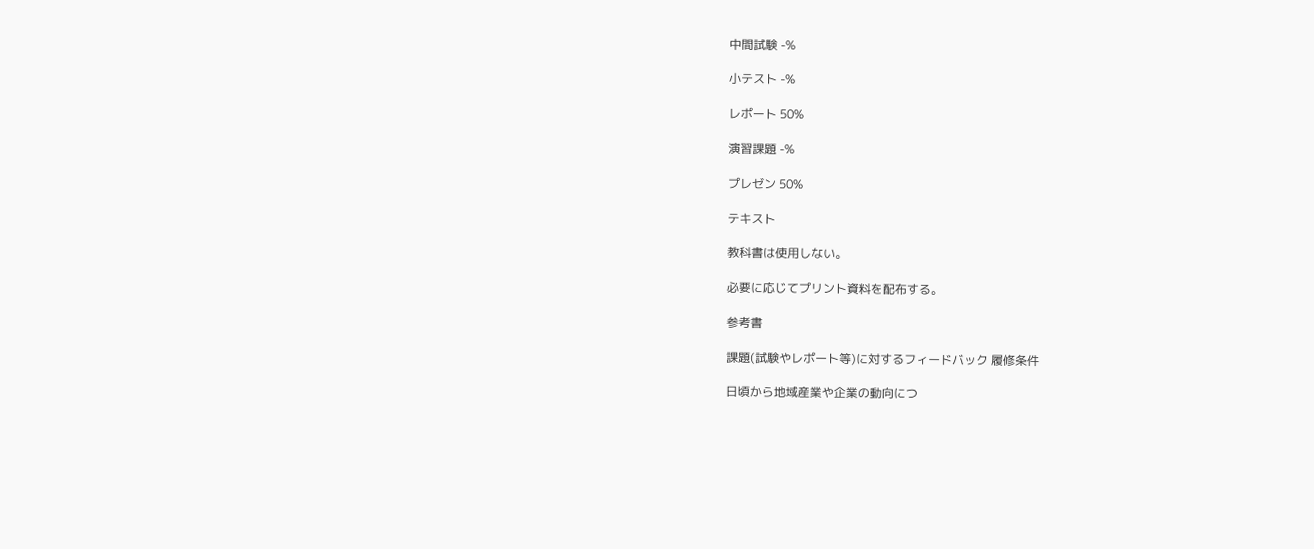中間試験 -%

小テスト -%

レポート 50%

演習課題 -%

プレゼン 50%

テキスト

教科書は使用しない。

必要に応じてプリント資料を配布する。

参考書

課題(試験やレポート等)に対するフィードバック 履修条件

日頃から地域産業や企業の動向につ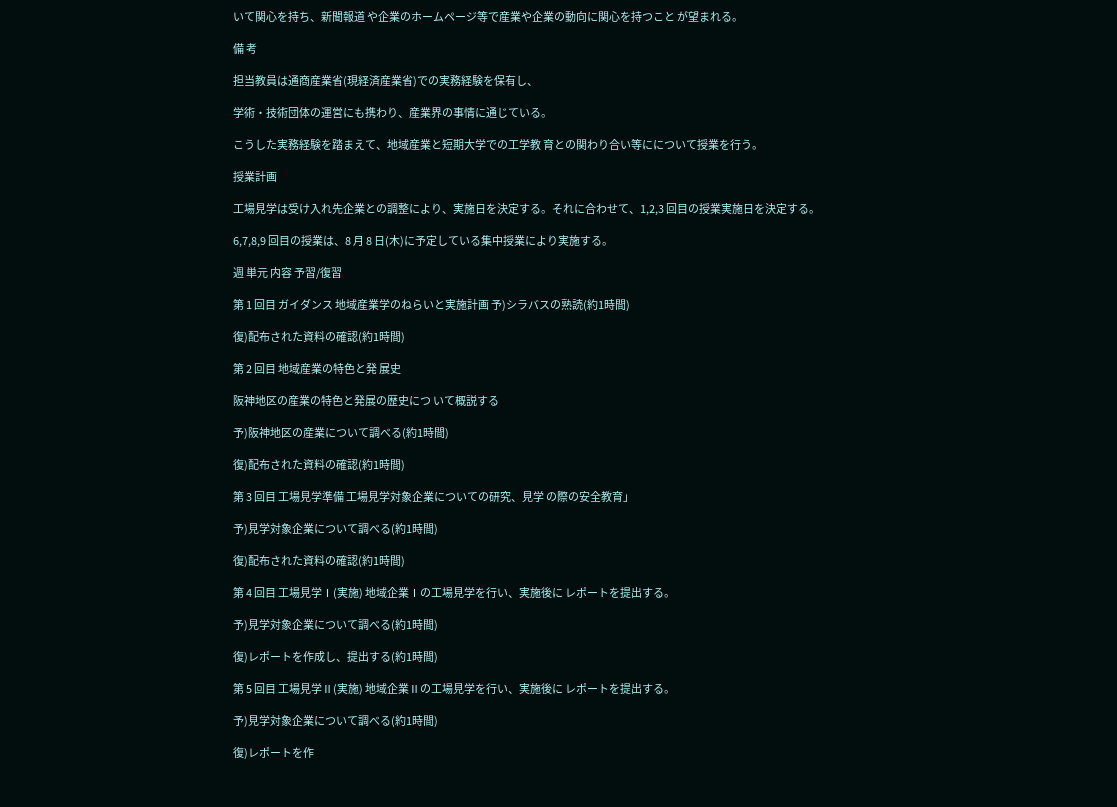いて関心を持ち、新聞報道 や企業のホームページ等で産業や企業の動向に関心を持つこと が望まれる。

備 考

担当教員は通商産業省(現経済産業省)での実務経験を保有し、

学術・技術団体の運営にも携わり、産業界の事情に通じている。

こうした実務経験を踏まえて、地域産業と短期大学での工学教 育との関わり合い等にについて授業を行う。

授業計画

工場見学は受け入れ先企業との調整により、実施日を決定する。それに合わせて、1,2,3 回目の授業実施日を決定する。

6,7,8,9 回目の授業は、8 月 8 日(木)に予定している集中授業により実施する。

週 単元 内容 予習/復習

第 1 回目 ガイダンス 地域産業学のねらいと実施計画 予)シラバスの熟読(約1時間)

復)配布された資料の確認(約1時間)

第 2 回目 地域産業の特色と発 展史

阪神地区の産業の特色と発展の歴史につ いて概説する

予)阪神地区の産業について調べる(約1時間)

復)配布された資料の確認(約1時間)

第 3 回目 工場見学準備 工場見学対象企業についての研究、見学 の際の安全教育」

予)見学対象企業について調べる(約1時間)

復)配布された資料の確認(約1時間)

第 4 回目 工場見学Ⅰ(実施) 地域企業Ⅰの工場見学を行い、実施後に レポートを提出する。

予)見学対象企業について調べる(約1時間)

復)レポートを作成し、提出する(約1時間)

第 5 回目 工場見学Ⅱ(実施) 地域企業Ⅱの工場見学を行い、実施後に レポートを提出する。

予)見学対象企業について調べる(約1時間)

復)レポートを作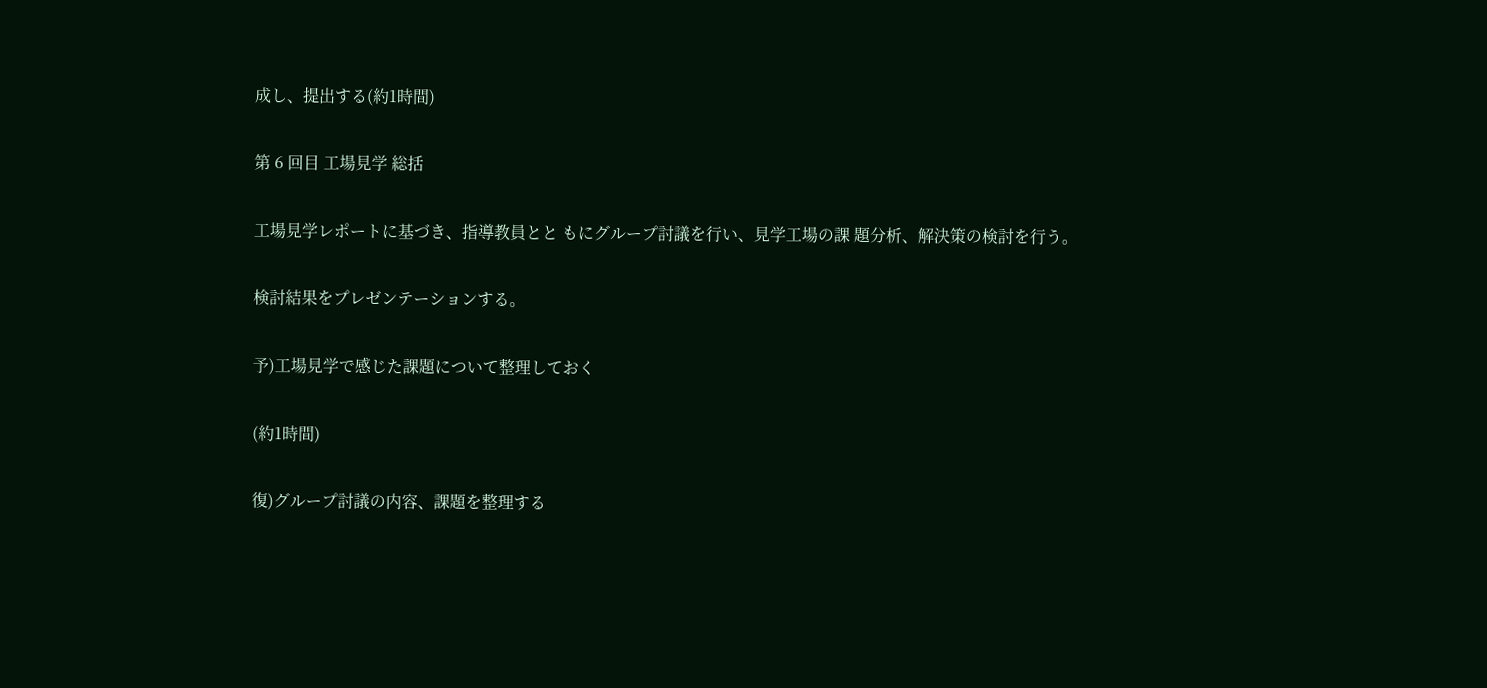成し、提出する(約1時間)

第 6 回目 工場見学 総括

工場見学レポートに基づき、指導教員とと もにグループ討議を行い、見学工場の課 題分析、解決策の検討を行う。

検討結果をプレゼンテーションする。

予)工場見学で感じた課題について整理しておく

(約1時間)

復)グループ討議の内容、課題を整理する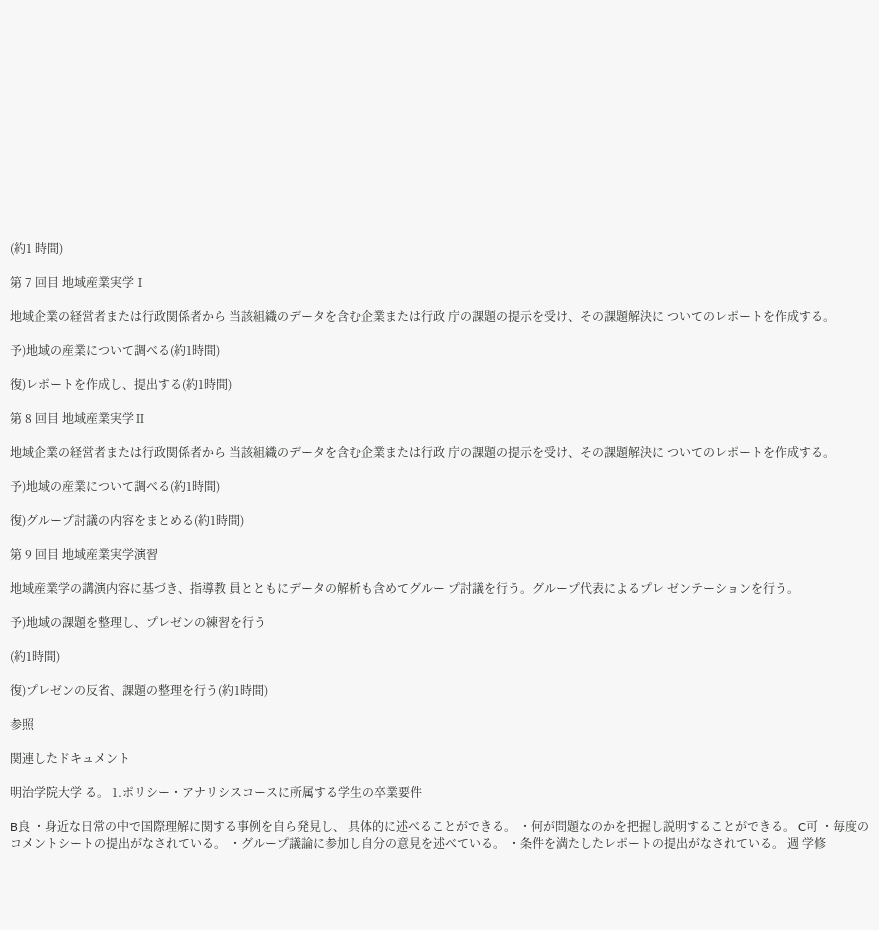(約1 時間)

第 7 回目 地域産業実学Ⅰ

地域企業の経営者または行政関係者から 当該組織のデータを含む企業または行政 庁の課題の提示を受け、その課題解決に ついてのレポートを作成する。

予)地域の産業について調べる(約1時間)

復)レポートを作成し、提出する(約1時間)

第 8 回目 地域産業実学Ⅱ

地域企業の経営者または行政関係者から 当該組織のデータを含む企業または行政 庁の課題の提示を受け、その課題解決に ついてのレポートを作成する。

予)地域の産業について調べる(約1時間)

復)グループ討議の内容をまとめる(約1時間)

第 9 回目 地域産業実学演習

地域産業学の講演内容に基づき、指導教 員とともにデータの解析も含めてグルー プ討議を行う。グループ代表によるプレ ゼンテーションを行う。

予)地域の課題を整理し、プレゼンの練習を行う

(約1時間)

復)プレゼンの反省、課題の整理を行う(約1時間)

参照

関連したドキュメント

明治学院大学 る。 1.ポリシー・アナリシスコースに所属する学生の卒業要件

B良 ・身近な日常の中で国際理解に関する事例を自ら発見し、 具体的に述べることができる。 ・何が問題なのかを把握し説明することができる。 C可 ・毎度のコメントシートの提出がなされている。 ・グループ議論に参加し自分の意見を述べている。 ・条件を満たしたレポートの提出がなされている。 週 学修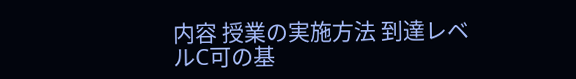内容 授業の実施方法 到達レベルC可の基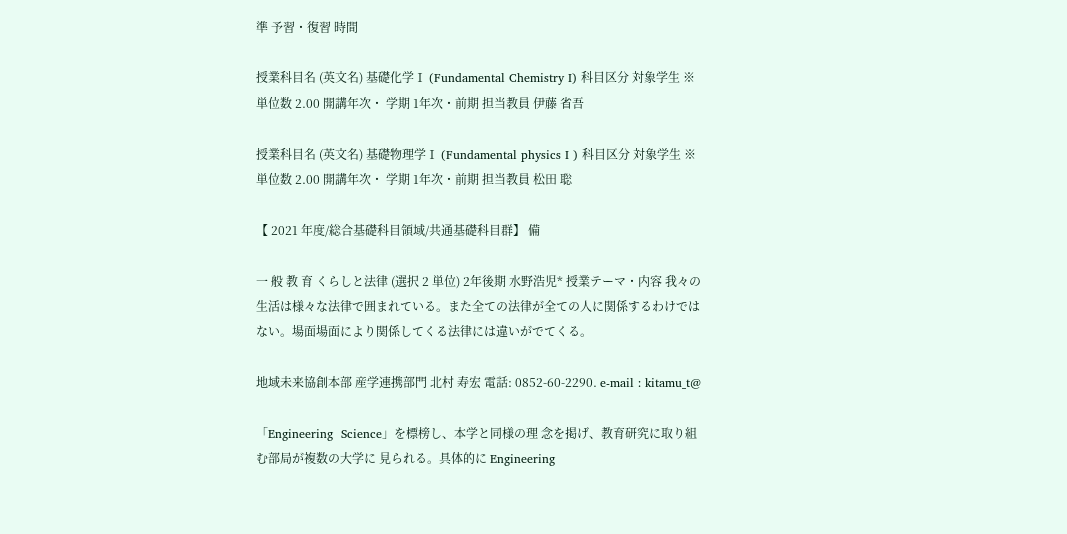準 予習・復習 時間

授業科目名 (英文名) 基礎化学Ⅰ (Fundamental Chemistry I) 科目区分 対象学生 ※ 単位数 2.00 開講年次・ 学期 1年次・前期 担当教員 伊藤 省吾

授業科目名 (英文名) 基礎物理学Ⅰ (Fundamental physics I ) 科目区分 対象学生 ※ 単位数 2.00 開講年次・ 学期 1年次・前期 担当教員 松田 聡

【 2021 年度/総合基礎科目領域/共通基礎科目群】 備

一 般 教 育 くらしと法律 (選択 2 単位) 2年後期 水野浩児* 授業テーマ・内容 我々の生活は様々な法律で囲まれている。また全ての法律が全ての人に関係するわけではない。場面場面により関係してくる法律には違いがでてくる。

地域未来協創本部 産学連携部門 北村 寿宏 電話: 0852-60-2290. e-mail : kitamu_t@

「Engineering  Science」を標榜し、本学と同様の理 念を掲げ、教育研究に取り組む部局が複数の大学に 見られる。具体的に Engineering